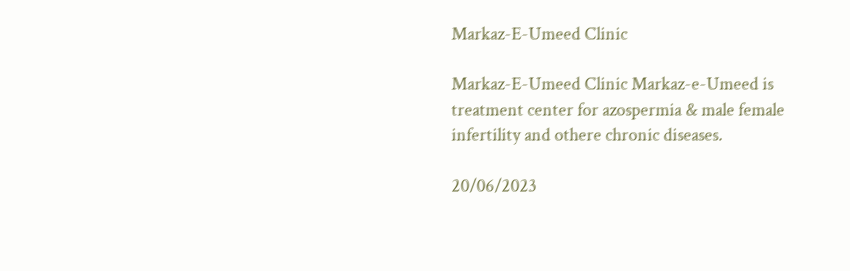Markaz-E-Umeed Clinic

Markaz-E-Umeed Clinic Markaz-e-Umeed is treatment center for azospermia & male female infertility and othere chronic diseases.

20/06/2023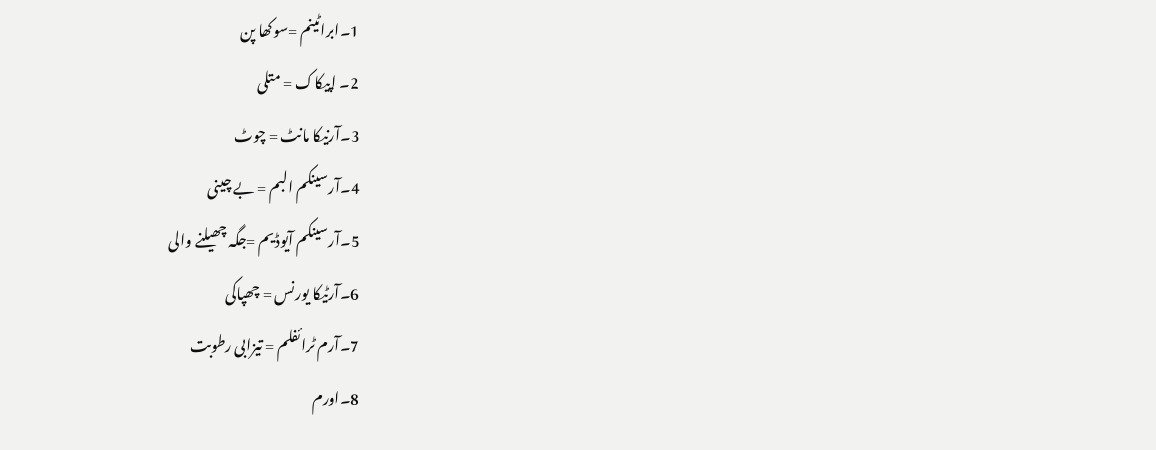1۔ابراٹینم =سوکھا پن
2۔ اپیکاک = متلی
3۔آرنیکا مانٹ = چوٹ
4۔آرسینکم البم = بے چینی
5۔آرسینکم آیوڈیم =جگہ چھیلنے والی
6۔آرٹیکا یورنس = چھپاکی
7۔آرم ٹرائفلم = تیزابی رطوبت
8۔اورم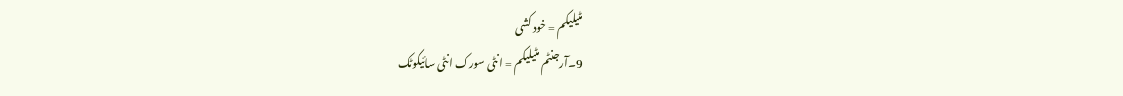مٹیلیکم = خود کشی
9۔آرجنٹم مٹیلیکم = انٹی سورک انٹی سائیکوٹک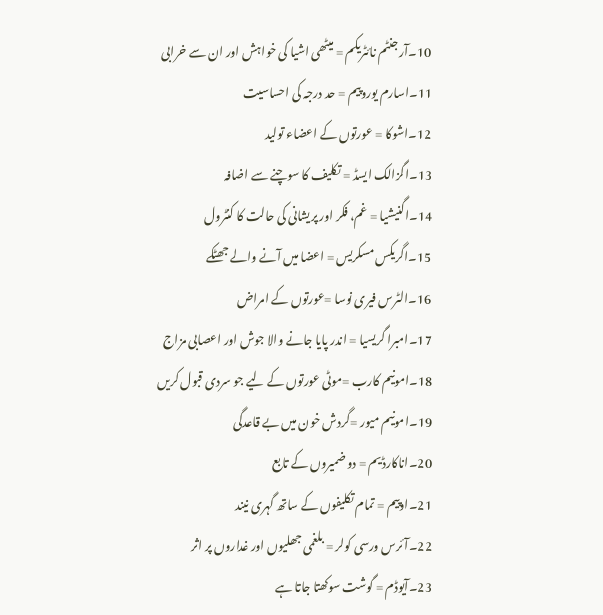10۔آرجنٹم نائٹریکم = میٹھی اشیا کی خواہش اور ان سے خرابی
11۔اسارم یوروپیم = حد درجہ کی احساسیت
12۔اشوکا = عورتوں کے اعضاء تولید
13۔اگزالک ایسڈ = تکلیف کا سوچنے سے اضافہ
14۔اگنیشیا = غم، فکر اور پریشانی کی حالت کا کنٹرول
15۔اگریکس مسکریس = اعضا میں آنے والے جھٹکے
16۔الٹرس فیری نوسا =عورتوں کے امراض
17۔امبرا گریسیا = اندر پایا جانے والا جوش اور اعصابی مزاج
18۔امونیم کارب =موٹی عورتوں کے لیے جو سردی قبول کریں
19۔امونیم میور =گردش خون میں بے قاعدگی
20۔اناکارڈیم = دو ضمیروں کے تابع
21۔اوپیم = تمام تکلیفوں کے ساتھ گہری نیند
22۔آئرس ورسی کولر = بلغمی جھلیوں اور غداروں پر اثر
23۔آیوڈم = گوشت سوکھتا جاتا ہے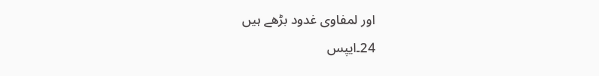اور لمفاوی غدود بڑھے ہیں
24۔ایپس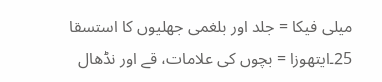میلی فیکا = جلد اور بلغمی جھلیوں کا استسقا
25۔ایتھوزا = بچوں کی علامات، قے اور نڈھال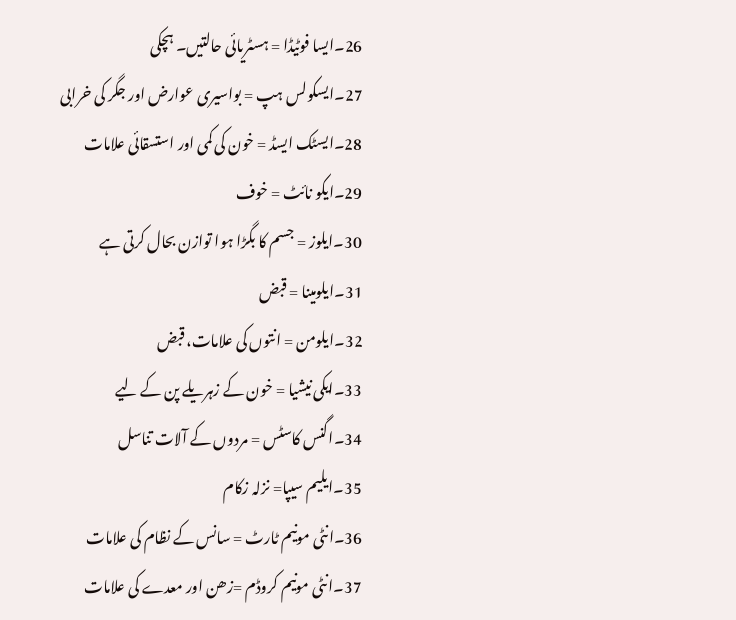26۔ایسا فوٹیڈا = ہسٹریائی حالتیں۔ ہچکی
27۔ایسکولس ہپ = بواسیری عوارض اور جگر کی خرابی
28۔ایسٹک ایسڈ = خون کی کمی اور استسقائی علامات
29۔ایکو نائٹ = خوف
30۔ایلوز = جسم کا بگڑا ہوا توازن بحال کرتی ہے
31۔ایلومینا = قبض
32۔ایلومن = انتوں کی علامات، قبض
33۔ایکی نیشیا = خون کے زہریلے پن کے لیے
34۔اگنس کاسٹس = مردوں کے آلات تناسل
35۔ایلیم سیپا= نزلہ زکام
36۔انٹی مونیم ٹارٹ = سانس کے نظام کی علامات
37۔انٹی مونیم کروڈم =زھن اور معدے کی علامات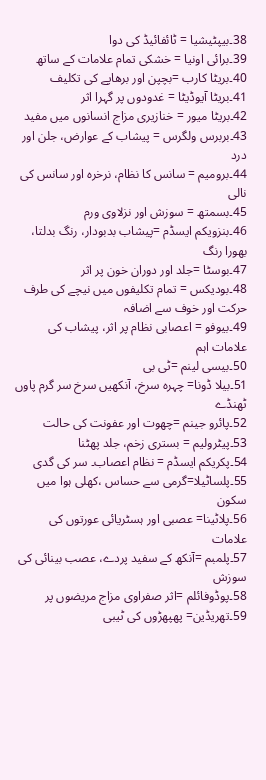38۔بیپٹیشیا = ٹائفائیڈ کی دوا
39۔برائی اونیا = خشکی تمام علامات کے ساتھ
40۔بریٹا کارب =بچپن اور برھاپے کی تکلیف
41۔بریٹا آیوڈیٹا = غدودوں پر گہرا اثر
42۔بریٹا میور = خنازیری مزاج انسانوں میں مفید
43۔بربرس ولگرس = پیشاب کے عوارض، جلن اور درد
44۔برومیم = سانس کا نظام، نرخرہ اور سانس کی نالی
45۔بسمتھ = سوزش اور نزلاوی ورم
46۔بنزویکم ایسڈم =پیشاب بدبودار، رنگ بدلتا، بھورا رنگ
47۔بوسٹا =جلد اور دوران خون پر اثر
48۔بودیکس = تمام تکلیفوں میں نیچے کی طرف حرکت اور خوف سے اضافہ
49۔بیوفو = اعصابی نظام پر اثر، پیشاب کی علامات اہم
50۔بیسی لینم =ٹی بی
51۔بیلا ڈونا= چہرہ سرخ، آنکھیں سرخ سر گرم پاوں ٹھنڈے
52۔پائرو جینم =چھوت اور عفونت کی حالت
53۔پیٹرولیم = بستری زخم، جلد پھٹنا
54۔پکریکم ایسڈم = نظام اعصاب۔ سر کی گدی
55۔پلساٹیلا=گرمی سے حساس ،کھلی ہوا میں سکون
56۔پلاٹینا= عصبی اور ہسٹریائی عورتوں کی علامات
57۔پلمبم =آنکھ کے سفید پردے، عصب بینائی کی سوزش
58۔پوڈوفائلم =اثر صفراوی مزاج مریضوں پر
59۔تھریڈین= پھپھڑوں کی ٹیبی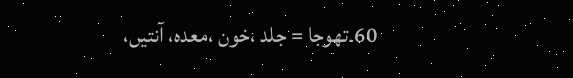60۔تھوجا = جلد ،خون ،معدہ، آنتیں،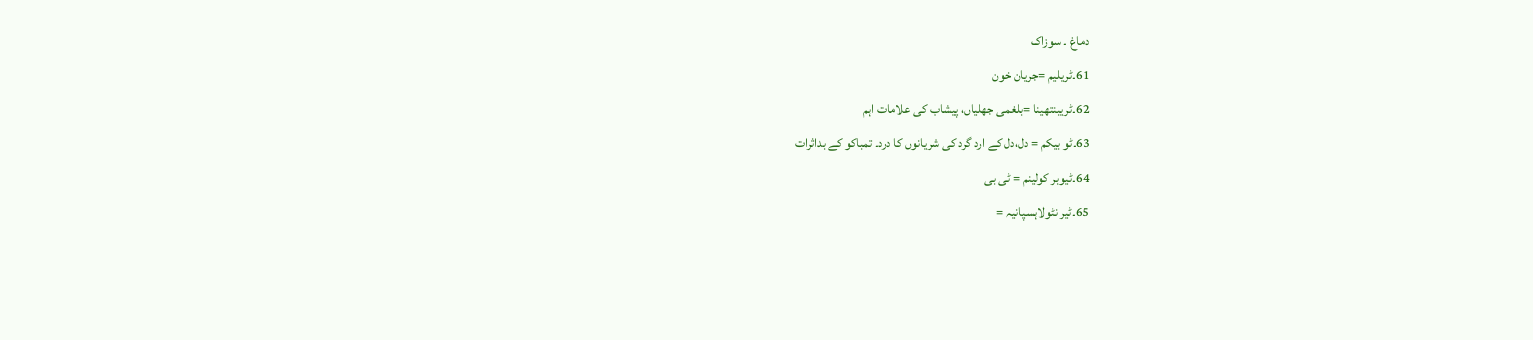دماغ ۔ سوزاک
61۔ٹریلیم =جریان خون
62۔ٹریبنتھینا =بلغمی جھلیاں، پیشاب کی علامات اہم
63۔ٹو بیکم = دل،دل کے ارد گرد کی شریانوں کا درد۔ تمباکو کے بداثرات
64۔ٹیوبر کولینم = ٹی بی
65۔ٹیر نٹولاہسپانیہ =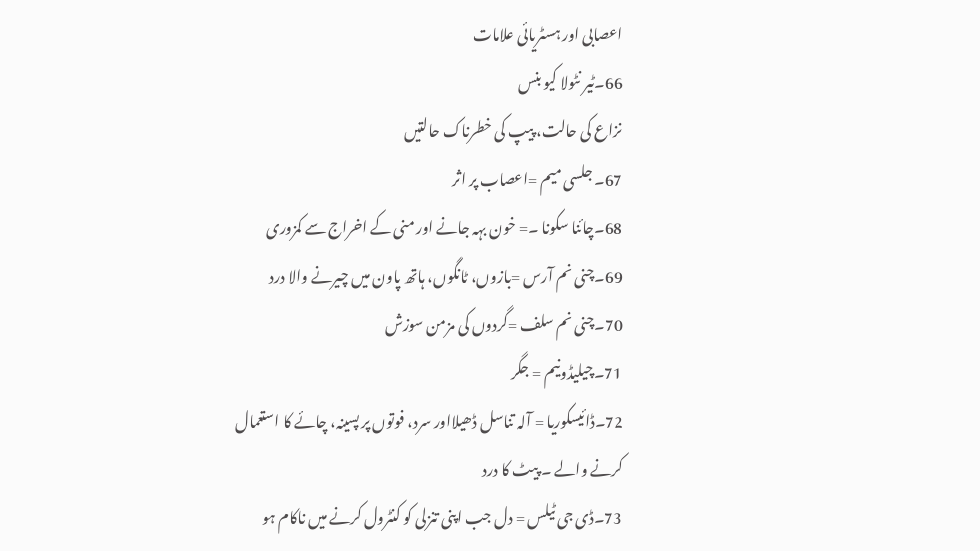اعصابی اور ہسٹریائی علامات
66۔ٹیر نٹولا کیو بنس
نزاع کی حالت، پیپ کی خطرناک حالتیں
67۔ جلسی میم =اعصاب پر اثر
68۔چائنا سکونا ۔= خون بہہ جانے اور منی کے اخراج سے کمزوری
69۔چنی نم آرس =بازوں، ٹانگوں، ہاتھ پاون میں چیرنے والا درد
70۔چنی نم سلف =گردوں کی مزمن سوزش
71۔چیلیڈونیم = جگر
72۔ڈائیسکوریا = آلہ تناسل ڈھیلااور سرد، فوتوں پر پسینہ، چائے کا استعمال کرنے والے ۔ پیٹ کا درد
73۔ڈی جی ٹیلس = دل جب اپنی تنزلی کو کنٹرول کرنے میں ناکام ہو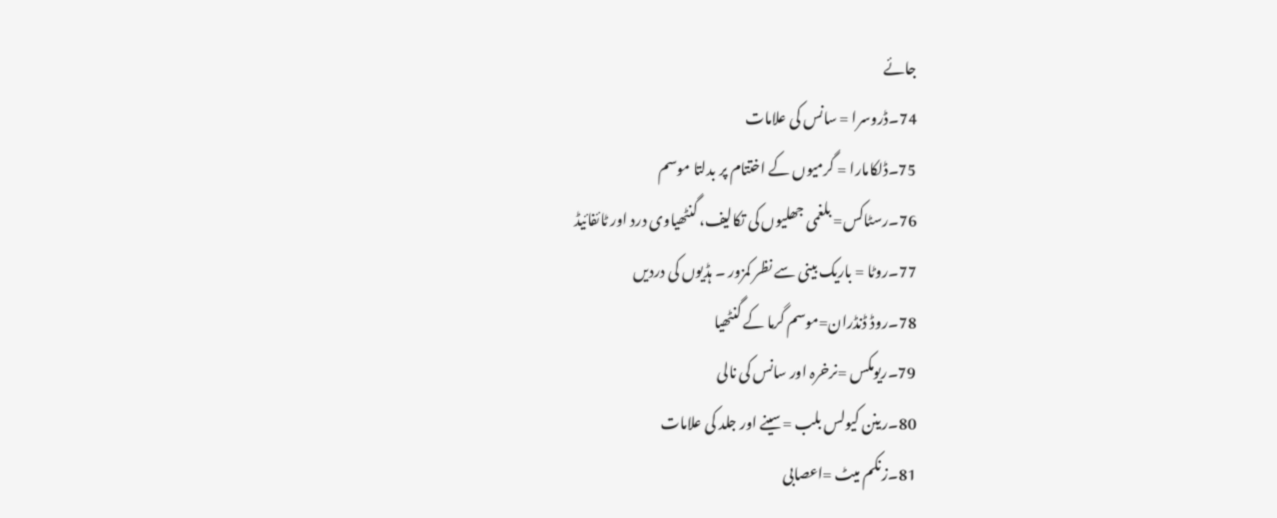جائے
74۔ڈروسرا = سانس کی علامات
75۔ڈلکامارا = گرمیوں کے اختتام پر بدلتا موسم
76۔رسٹاکس= بلغمی جھلیوں کی تکالیف، گنٹھیاوی درد اور ٹائفائیڈ
77۔روٹا = باریک بینی سے نظر کمزور ۔ ہڈیوں کی دردیں
78۔روڈ ڈنڈران=موسم گرما کے گنٹھیا
79۔ریومکس =نرخرہ اور سانس کی نالی
80۔رینن کیولس بلب =سینے اور جلد کی علامات
81۔زنکم میٹ =اعصابی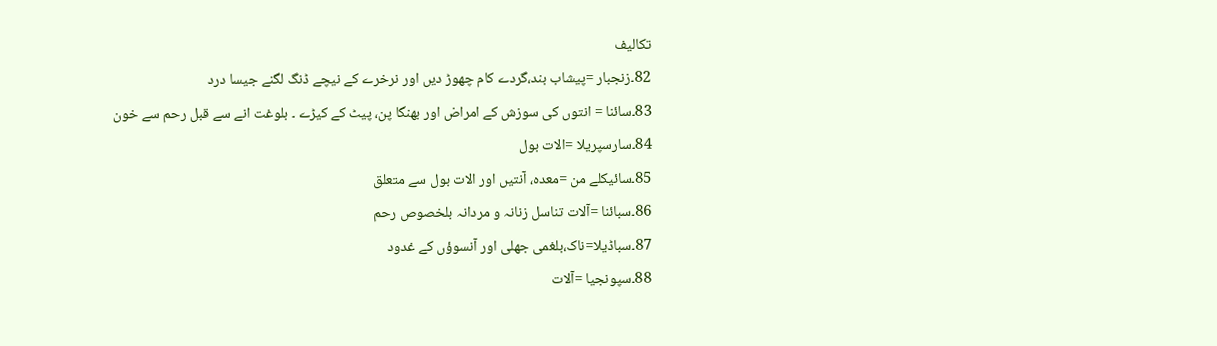تکالیف
82۔زنجبار =پیشاب بند،گردے کام چھوڑ دیں اور نرخرے کے نیچے ڈنگ لگنے جیسا درد
83۔سائنا = انتوں کی سوزش کے امراض اور بھنگا پن، پیٹ کے کیڑے ۔ بلوغت انے سے قبل رحم سے خون
84۔سارسپریلا =الات بول
85۔سائیکلے من =معدہ، آنتیں اور الات بول سے متعلق
86۔سبائنا =آلات تناسل زنانہ و مردانہ بلخصوص رحم
87۔سباڈیلا=ناک،بلغمی جھلی اور آنسوؤں کے غدود
88۔سپونجیا =آلات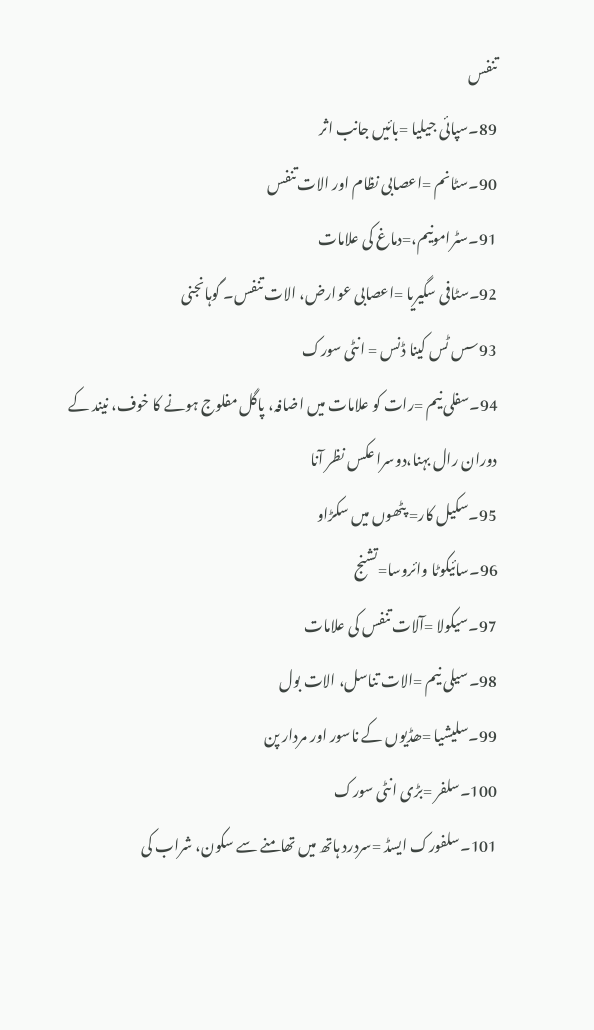تنفس
89۔سپائی جیلیا =بائیں جانب اثر
90۔سٹانم =اعصابی نظام اور الات تنفس
91۔سٹرامونیم،=دماغ کی علامات
92۔سٹافی سگیریا =اعصابی عوارض، الات تنفس۔ گوہانجنی
93سس ٹس کینا ڈنس = انٹی سورک
94۔سفلی نیم =رات کو علامات میں اضافہ، پاگل مفلوج ہونے کا خوف، نیند کے دوران رال بہنا،دوسرا عکس نظر آنا
95۔سکیل کار= پٹھوں میں سکڑاو
96۔سائیکوٹا وائروسا=تشنج
97۔سیکولا =آلات تنفس کی علامات
98۔سیلی نیم =الات تناسل، الات بول
99۔سلیشیا =ھڈیوں کے ناسور اور مردار پن
100۔سلفر =بڑی انٹی سورک
101۔سلفورک ایسڈ =سردرد ہاتھ میں تھامنے سے سکون، شراب کی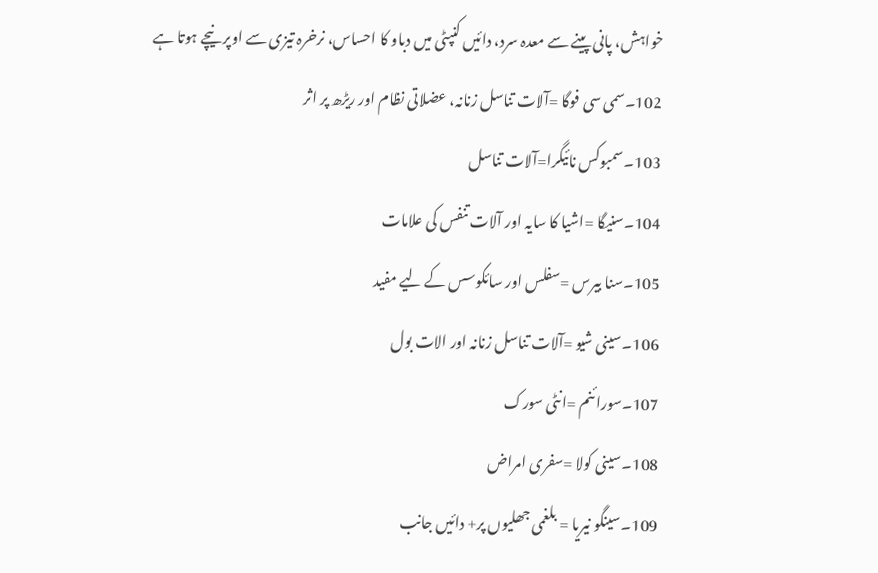خواہش، پانی پینے سے معدہ سرد، دائیں کنپٹی میں دباو کا احساس، نرخرہ تیزی سے اوپر نیچے ہوتا ہے
102۔سمی سی فوگا =آلات تناسل زنانہ، عضلاتی نظام اور ریڑھ پر اثر
103۔سمبوکس نائیگرا=آلات تناسل
104۔سنیگا =اشیا کا سایہ اور آلات تنفس کی علامات
105۔سنا بیرس =سفلس اور سائکوسس کے لیے مفید
106۔سینی شیو =آلات تناسل زنانہ اور الات بول
107۔سورائنم =انٹی سورک
108۔سینی کولا =سفری امراض
109۔سینگو نیریا = بلغمی جھلیوں پر+ دائیں جانب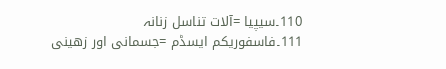110۔سیپیا =آلات تناسل زنانہ
111۔فاسفوریکم ایسڈم =جسمانی اور زھینی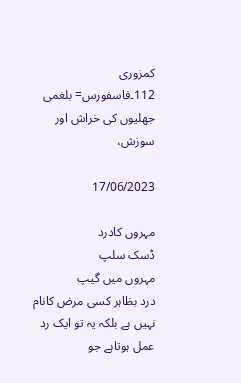کمزوری
112۔فاسفورس= بلغمی جھلیوں کی خراش اور سوزش،

17/06/2023

مہروں کادرد
ڈسک سلپ
مہروں میں گیپ
درد بظاہر کسی مرض کانام نہیں ہے بلکہ یہ تو ایک رد عمل ہوتاہے جو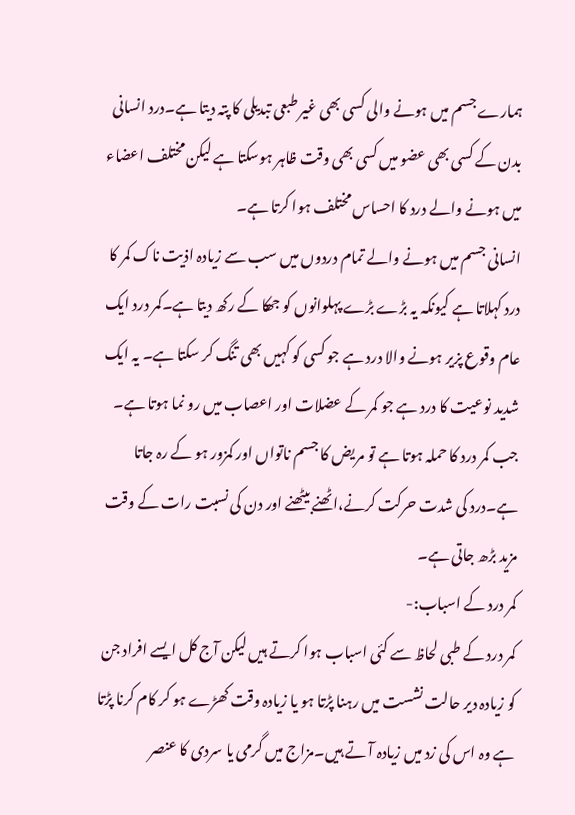ہمارے جسم میں ہونے والی کسی بھی غیر طبعی تبدیلی کا پتہ دیتا ہے۔درد انسانی بدن کے کسی بھی عضو میں کسی بھی وقت ظاہر ہوسکتا ہے لیکن مختلف اعضاء میں ہونے والے درد کا احساس مختلف ہوا کرتا ہے۔
انسانی جسم میں ہونے والے تمام دردوں میں سب سے زیادہ اذیت ناک کمر کا درد کہلاتا ہے کیونکہ یہ بڑے بڑے پہلوانوں کو جھکا کے رکھ دیتا ہے۔کمر درد ایک عام وقوع پزیر ہونے والا درد ہے جو کسی کو کہیں بھی تنگ کر سکتا ہے۔ یہ ایک شدید نوعیت کا درد ہے جو کمر کے عضلات اور اعصاب میں رو نما ہوتا ہے۔ جب کمر درد کا حملہ ہوتا ہے تو مریض کا جسم ناتواں اور کمزور ہو کے رہ جاتا ہے۔درد کی شدت حرکت کرنے،اٹھنے بیٹھنے اور دن کی نسبت رات کے وقت مزید بڑھ جاتی ہے۔
کمر درد کے اسباب:-
کمر درد کے طبی لحاظ سے کئی اسباب ہوا کرتے ہیں لیکن آج کل ایسے افراد جن کو زیادہ دیر حالت نشست میں رہنا پڑتا ہو یا زیادہ وقت کھڑے ہو کر کام کرنا پڑتا ہے وہ اس کی زد میں زیادہ آ تے ہیں۔مزاج میں گرمی یا سردی کا عنصر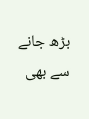بڑھ جانے سے بھی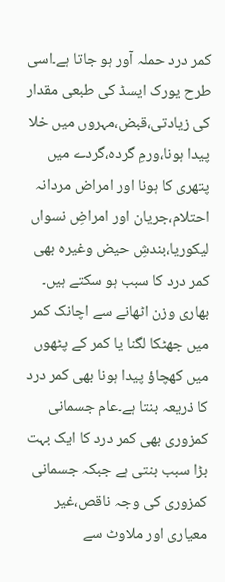کمر درد حملہ آور ہو جاتا ہے۔اسی طرح یورک ایسڈ کی طبعی مقدار کی زیادتی،قبض،مہروں میں خلا پیدا ہونا،ورمِ گردہ،گردے میں پتھری کا ہونا اور امراض مردانہ احتلام،جریان اور امراضِ نسواں لیکوریا،بندشِ حیض وغیرہ بھی کمر درد کا سبب ہو سکتے ہیں۔
بھاری وزن اٹھانے سے اچانک کمر میں جھٹکا لگنا یا کمر کے پٹھوں میں کھچاؤ پیدا ہونا بھی کمر درد کا ذریعہ بنتا ہے۔عام جسمانی کمزوری بھی کمر درد کا ایک بہت بڑا سبب بنتی ہے جبکہ جسمانی کمزوری کی وجہ ناقص،غیر معیاری اور ملاوٹ سے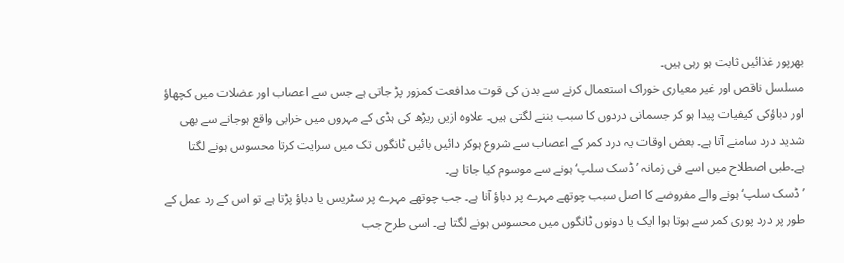بھرپور غذائیں ثابت ہو رہی ہیں۔
مسلسل ناقص اور غیر معیاری خوراک استعمال کرنے سے بدن کی قوت مدافعت کمزور پڑ جاتی ہے جس سے اعصاب اور عضلات میں کچھاؤ اور دباؤکی کیفیات پیدا ہو کر جسمانی دردوں کا سبب بننے لگتی ہیں۔ علاوہ ازیں ریڑھ کی ہڈی کے مہروں میں خرابی واقع ہوجانے سے بھی شدید درد سامنے آتا ہے۔ بعض اوقات یہ درد کمر کے اعصاب سے شروع ہوکر دائیں بائیں ٹانگوں تک میں سرایت کرتا محسوس ہونے لگتا ہے۔طبی اصطلاح میں اسے فی زمانہ ’ڈسک سلپ‘ ہونے سے موسوم کیا جاتا ہے۔
’ڈسک سلپ‘ ہونے والے مفروضے کا اصل سبب چوتھے مہرے پر دباؤ آنا ہے۔ جب چوتھے مہرے پر سٹریس یا دباؤ پڑتا ہے تو اس کے رد عمل کے طور پر درد پوری کمر سے ہوتا ہوا ایک یا دونوں ٹانگوں میں محسوس ہونے لگتا ہے۔ اسی طرح جب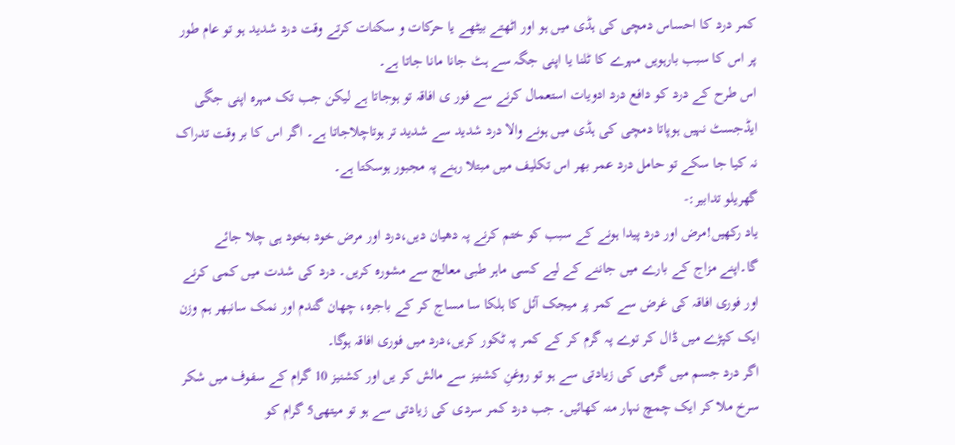کمر درد کا احساس دمچی کی ہڈی میں ہو اور اٹھتے بیٹھے یا حرکات و سکنات کرتے وقت درد شدید ہو تو عام طور پر اس کا سبب بارہویں مہرے کا ٹلنا یا اپنی جگہ سے ہٹ جانا مانا جاتا ہے۔
اس طرح کے درد کو دافع درد ادویات استعمال کرنے سے فور ی افاقہ تو ہوجاتا ہے لیکن جب تک مہرہ اپنی جگی ایڈجسٹ نہیں ہوپاتا دمچی کی ہڈی میں ہونے والا درد شدید سے شدید تر ہوتاچلاجاتا ہے۔ اگر اس کا بر وقت تدراک نہ کیا جا سکے تو حامل درد عمر بھر اس تکلیف میں مبتلا رہنے پہ مجبور ہوسکتا ہے۔
گھریلو تدابیر:-
یاد رکھیں!مرض اور درد پیدا ہونے کے سبب کو ختم کرنے پہ دھیان دیں،درد اور مرض خود بخود ہی چلا جائے گا۔اپنے مزاج کے بارے میں جاننے کے لیے کسی ماہر طبی معالج سے مشورہ کریں۔ درد کی شدت میں کمی کرنے اور فوری افاقہ کی غرض سے کمر پر میجک آئل کا ہلکا سا مساج کر کے باجرہ، چھان گندم اور نمک سانبھر ہم وزن ایک کپڑے میں ڈال کر توے پہ گرم کر کے کمر پہ ٹکور کریں،درد میں فوری افاقہ ہوگا۔
اگر درد جسم میں گرمی کی زیادتی سے ہو تو روغنِ کشنیز سے مالش کر یں اور کشنیز 10 گرام کے سفوف میں شکر سرخ ملا کر ایک چمچ نہار منہ کھائیں۔ جب درد کمر سردی کی زیادتی سے ہو تو میتھی5 گرام کو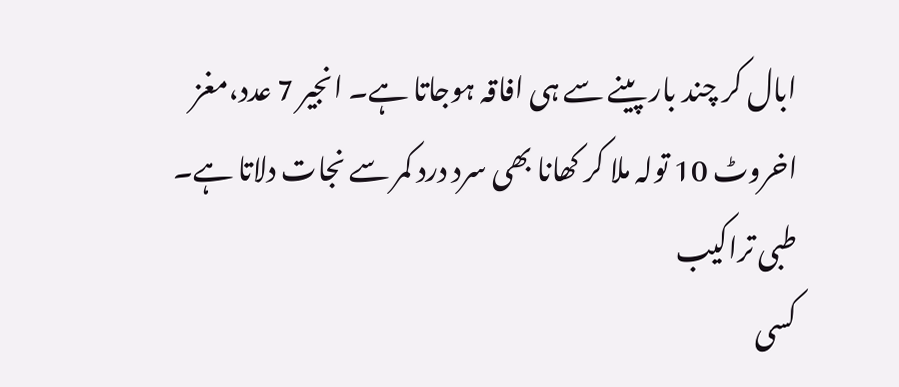ابال کر چند بار پینے سے ہی افاقہ ہوجاتا ہے۔ انجیر 7 عدد،مغز اخروٹ 10 تولہ ملا کر کھانا بھی سرد درد کمر سے نجات دلاتا ہے۔
طبی تراکیب
کسی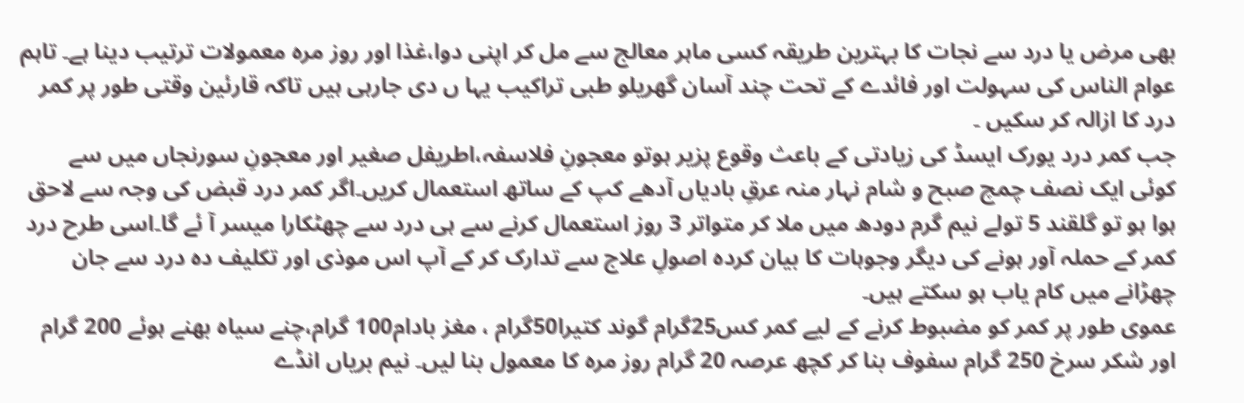بھی مرض یا درد سے نجات کا بہترین طریقہ کسی ماہر معالج سے مل کر اپنی دوا،غذا اور روز مرہ معمولات ترتیب دینا ہے۔ تاہم عوام الناس کی سہولت اور فائدے کے تحت چند آسان گھریلو طبی تراکیب یہا ں دی جارہی ہیں تاکہ قارئین وقتی طور پر کمر درد کا ازالہ کر سکیں ۔
جب کمر درد یورک ایسڈ کی زیادتی کے باعث وقوع پزیر ہوتو معجونِ فلاسفہ،اطریفل صغیر اور معجونِ سورنجاں میں سے کوئی ایک نصف چمچ صبح و شام نہار منہ عرقِ بادیاں آدھے کپ کے ساتھ استعمال کریں۔اگر کمر درد قبض کی وجہ سے لاحق ہوا ہو تو گلقند 5 تولے نیم گرم دودھ میں ملا کر متواتر 3 روز استعمال کرنے سے ہی درد سے چھٹکارا میسر آ ئے گا۔اسی طرح درد کمر کے حملہ آور ہونے کی دیگر وجوہات کا بیان کردہ اصولِ علاج سے تدارک کر کے آپ اس موذی اور تکلیف دہ درد سے جان چھڑانے میں کام یاب ہو سکتے ہیں۔
عموی طور پر کمر کو مضبوط کرنے کے لیے کمر کس25گرام گوند کتیرا50گرام ، مغز بادام100 گرام،چنے سیاہ بھنے ہوئے 200 گرام اور شکر سرخ 250 گرام سفوف بنا کر کچھ عرصہ 20 گرام روز مرہ کا معمول بنا لیں۔ نیم بریاں انڈے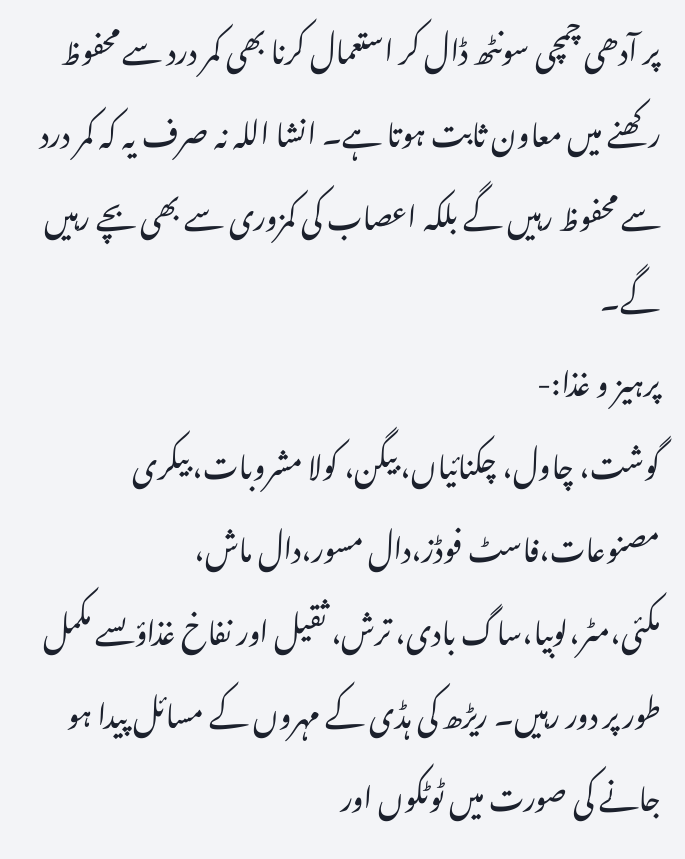پر آدھی چمچی سونٹھ ڈال کر استعمال کرنا بھی کمر درد سے محفوظ رکھنے میں معاون ثابت ہوتا ہے۔ انشا اللہ نہ صرف یہ کہ کمر درد سے محفوظ رہیں گے بلکہ اعصاب کی کمزوری سے بھی بچے رہیں گے۔
پرہیز و غذا:-
گوشت، چاول، چکنائیاں، بیگن، کولا مشروبات، بیکری مصنوعات،فاسٹ فوڈز،دال مسور،دال ماش، مکئی،مٹر،لوبیا،ساگ بادی، ترش، ثقیل اور نفاخ غذاؤںسے مکمل طور پر دور رہیں۔ ریڑھ کی ہڈی کے مہروں کے مسائل پیدا ہو جانے کی صورت میں ٹوٹکوں اور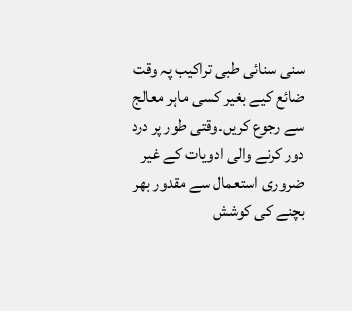سنی سنائی طبی تراکیب پہ وقت ضائع کیے بغیر کسی ماہر معالج سے رجوع کریں۔وقتی طور پر درد دور کرنے والی ادویات کے غیر ضروری استعمال سے مقدور بھر بچنے کی کوشش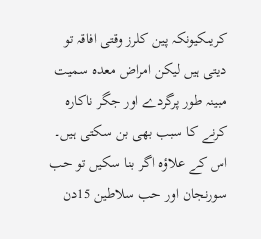کریںکیونکہ پین کلرز وقتی افاقہ تو دیتی ہیں لیکن امراض معدہ سمیت مبینہ طور پرگردے اور جگر ناکارہ کرنے کا سبب بھی بن سکتی ہیں۔
اس کے علاؤہ اگر بنا سکیں تو حب سورنجان اور حب سلاطین 15دن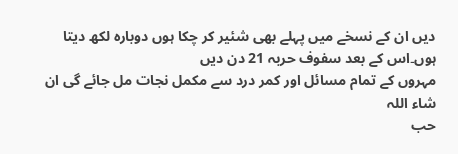دیں ان کے نسخے میں پہلے بھی شئیر کر چکا ہوں دوبارہ لکھ دیتا ہوں۔اس کے بعد سفوف حربہ 21 دن دیں
مہروں کے تمام مسائل اور کمر درد سے مکمل نجات مل جائے گی ان شاء اللہ
حب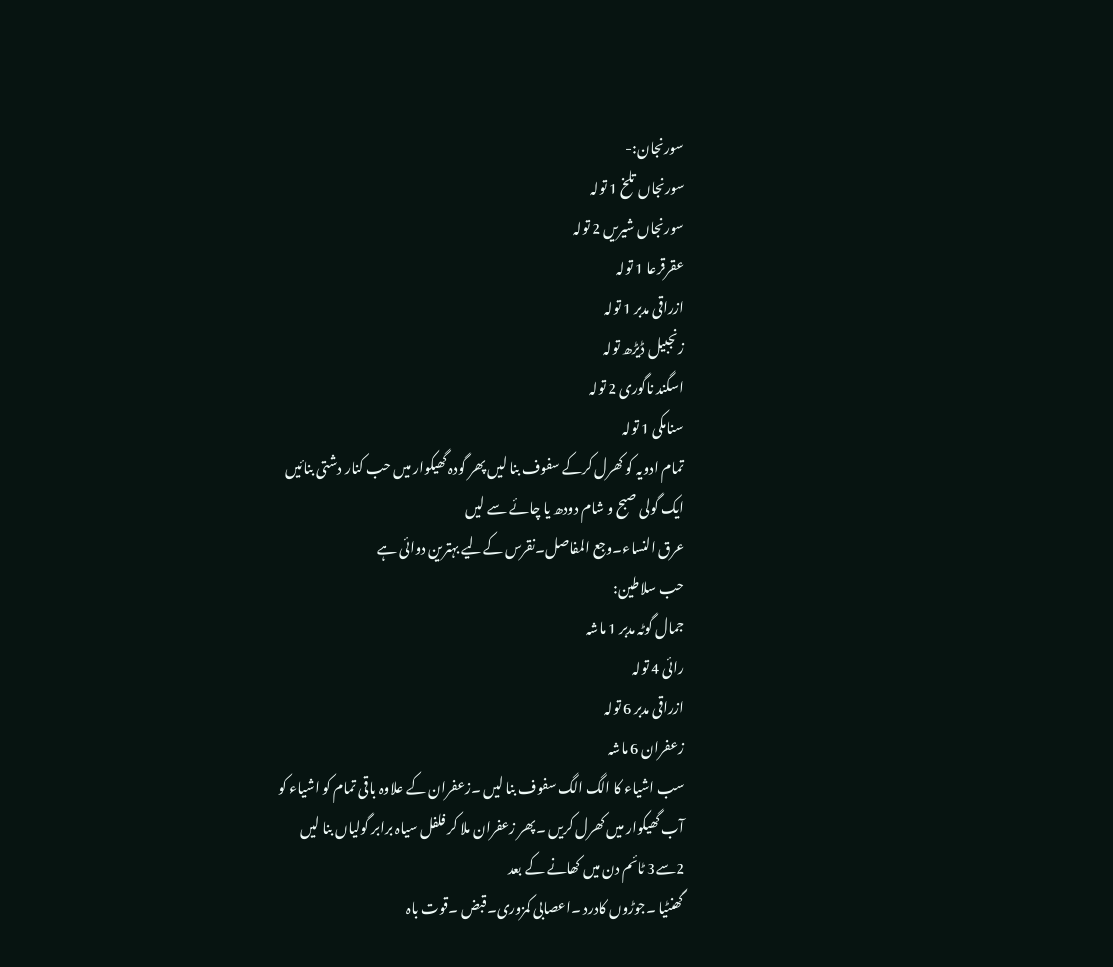سورنجان:-
سورنجاں تلخ 1 تولہ
سورنجاں شیریں 2 تولہ
عقرقرعا 1 تولہ
ازراقی مدبر 1 تولہ
زنجبیل ڈیڑھ تولہ
اسگند ناگوری 2 تولہ
سنامکی 1 تولہ
تمام ادویہ کو کھرل کرکے سفوف بنا لیں پھر گودہ گھیکوار میں حب کنار دشتی بنائیں
ایک گولی صبح و شام دودھ یا چائے سے لیں
عرق النساء۔وجع المفاصل۔نقرس کےلیے بہترین دوائی ہے
حب سلاطین:
جمال گوٹہ مدبر 1 ماشہ
رائی 4 تولہ
ازراقی مدبر 6 تولہ
زعفران 6 ماشہ
سب اشیاء کا الگ الگ سفوف بنا لیں ۔زعفران کے علاوہ باقی تمام کو اشیاء کو
آب گھیکوار میں کھرل کریں ۔پھر زعفران ملا کر فلفل سیاہ برابر گولیاں بنا لیں
2سے3 ٹائم دن میں کھانے کے بعد
گھنٹیا ۔جوڑوں کادرد ۔اعصابی کمزوری۔قبض ۔قوت باہ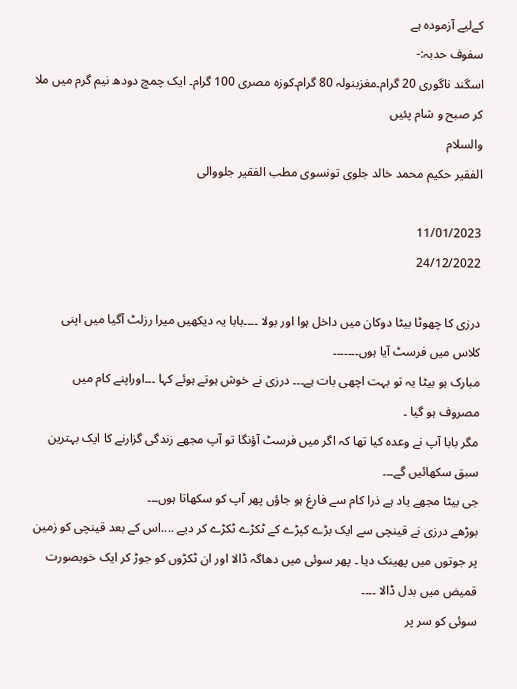کےلیے آزمودہ ہے
سفوف حدبہ:-
اسگند ناگوری 20 گرام۔مغزبنولہ 80 گرام۔کوزہ مصری 100 گرام۔ ایک چمچ دودھ نیم گرم میں ملا کر صبح و شام پئیں
والسلام
الفقیر حکیم محمد خالد جلوی تونسوی مطب الفقیر جلووالی

11/01/2023
24/12/2022

درزی کا چھوٹا بیٹا دوکان میں داخل ہوا اور بولا ۔۔۔۔بابا یہ دیکھیں میرا رزلٹ آگیا میں اپنی کلاس میں فرسٹ آیا ہوں۔۔۔۔۔۔۔
مبارک ہو بیٹا یہ تو بہت اچھی بات ہے۔۔۔ درزی نے خوش ہوتے ہوئے کہا ۔۔۔اوراپنے کام میں مصروف ہو گیا ۔
مگر بابا آپ نے وعدہ کیا تھا کہ اگر میں فرسٹ آؤنگا تو آپ مجھے زندگی گزارنے کا ایک بہترین سبق سکھائیں گے۔۔۔
جی بیٹا مجھے یاد ہے ذرا کام سے فارغ ہو جاؤں پھر آپ کو سکھاتا ہوں۔۔۔
بوڑھے درزی نے قینچی سے ایک بڑے کپڑے کے ٹکڑے ٹکڑے کر دیے ....اس کے بعد قینچی کو زمین پر جوتوں میں پھینک دیا ۔ پھر سوئی میں دھاگہ ڈالا اور ان ٹکڑوں کو جوڑ کر ایک خوبصورت قمیض میں بدل ڈالا ۔۔۔۔
سوئی کو سر پر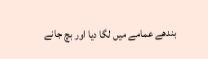بندھے عمامے میں لگا دیا اور بچ جانے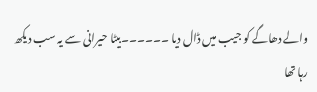والے دھاگے کو جیب میں ڈال دیا ۔۔۔۔۔۔بیٹا حیرانی سے یہ سب دیکھ رہا تھا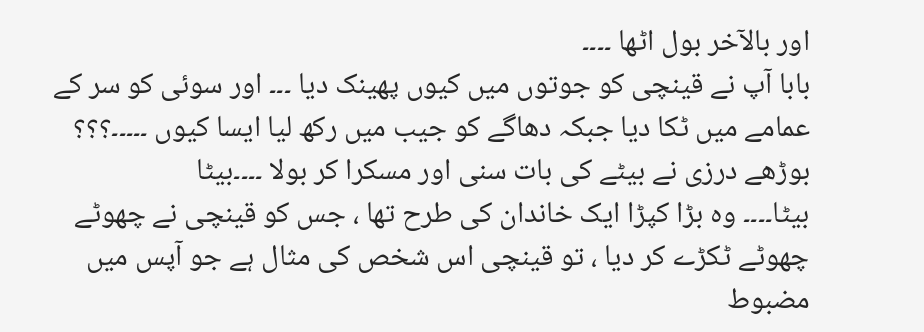اور بالآخر بول اٹھا ۔۔۔۔
بابا آپ نے قینچی کو جوتوں میں کیوں پھینک دیا ۔۔۔ اور سوئی کو سر کے عمامے میں ٹکا دیا جبکہ دھاگے کو جیب میں رکھ لیا ایسا کیوں ۔۔۔۔۔؟؟؟
بوڑھے درزی نے بیٹے کی بات سنی اور مسکرا کر بولا ۔۔۔۔بیٹا
بیٹا۔۔۔۔ وہ بڑا کپڑا ایک خاندان کی طرح تھا ، جس کو قینچی نے چھوٹے چھوٹے ٹکڑے کر دیا ، تو قینچی اس شخص کی مثال ہے جو آپس میں مضبوط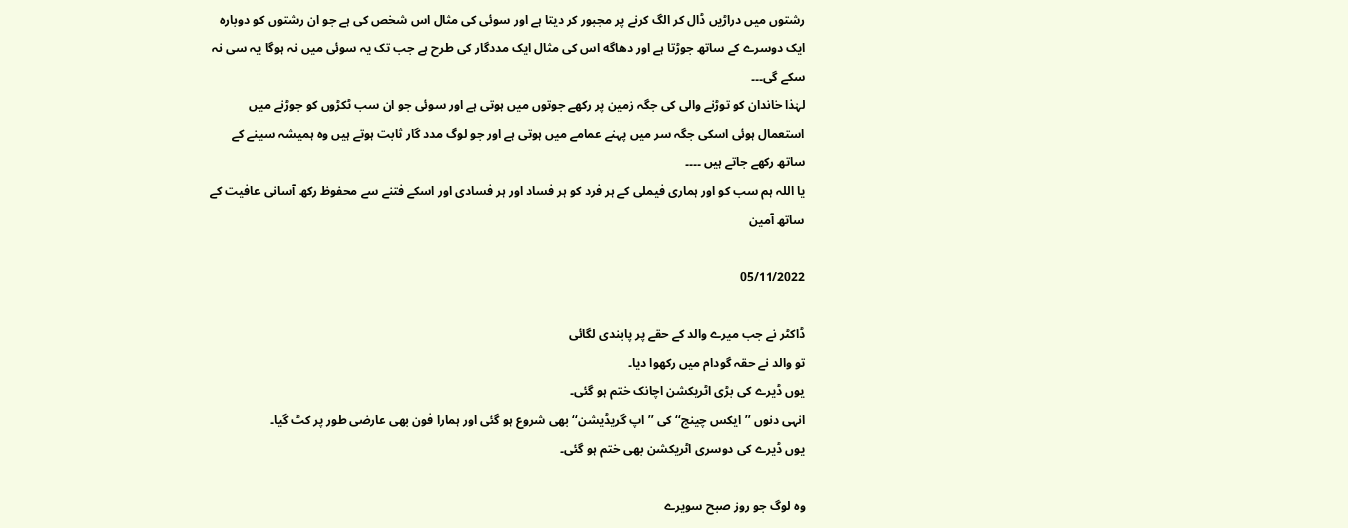رشتوں میں دراڑیں ڈال کر الگ کرنے پر مجبور کر دیتا ہے اور سوئی کی مثال اس شخص کی ہے جو ان رشتوں کو دوبارہ ایک دوسرے کے ساتھ جوڑتا ہے اور دھاگه اس کی مثال ایک مددگار کی طرح ہے جب تک یہ سوئی میں نہ ہوگا یہ سی نہ سکے گی۔۔۔
لہٰذا خاندان کو توڑنے والی کی جگہ زمین پر رکھے جوتوں میں ہوتی ہے اور سوئی جو ان سب ٹکڑوں کو جوڑنے میں استعمال ہوئی اسکی جگہ سر میں پہنے عمامے میں ہوتی ہے اور جو لوگ مدد گار ثابت ہوتے ہیں وہ ہمیشہ سینے کے ساتھ رکھے جاتے ہیں ۔۔۔۔
یا اللہ ہم سب کو اور ہماری فیملی کے ہر فرد کو ہر فساد اور ہر فسادی اور اسکے فتنے سے محفوظ رکھ آسانی عافیت کے ساتھ آمین

05/11/2022

ڈاکٹر نے جب میرے والد کے حقے پر پابندی لگائی
تو والد نے حقہ گودام میں رکھوا دیا۔
یوں ڈیرے کی بڑی اٹریکشن اچانک ختم ہو گئی۔
انہی دنوں ’’ایکس چینج‘‘ کی ’’اپ گریڈیشن‘‘ بھی شروع ہو گئی اور ہمارا فون بھی عارضی طور پر کٹ گیا۔
یوں ڈیرے کی دوسری اٹریکشن بھی ختم ہو گئی۔

وہ لوگ جو روز صبح سویرے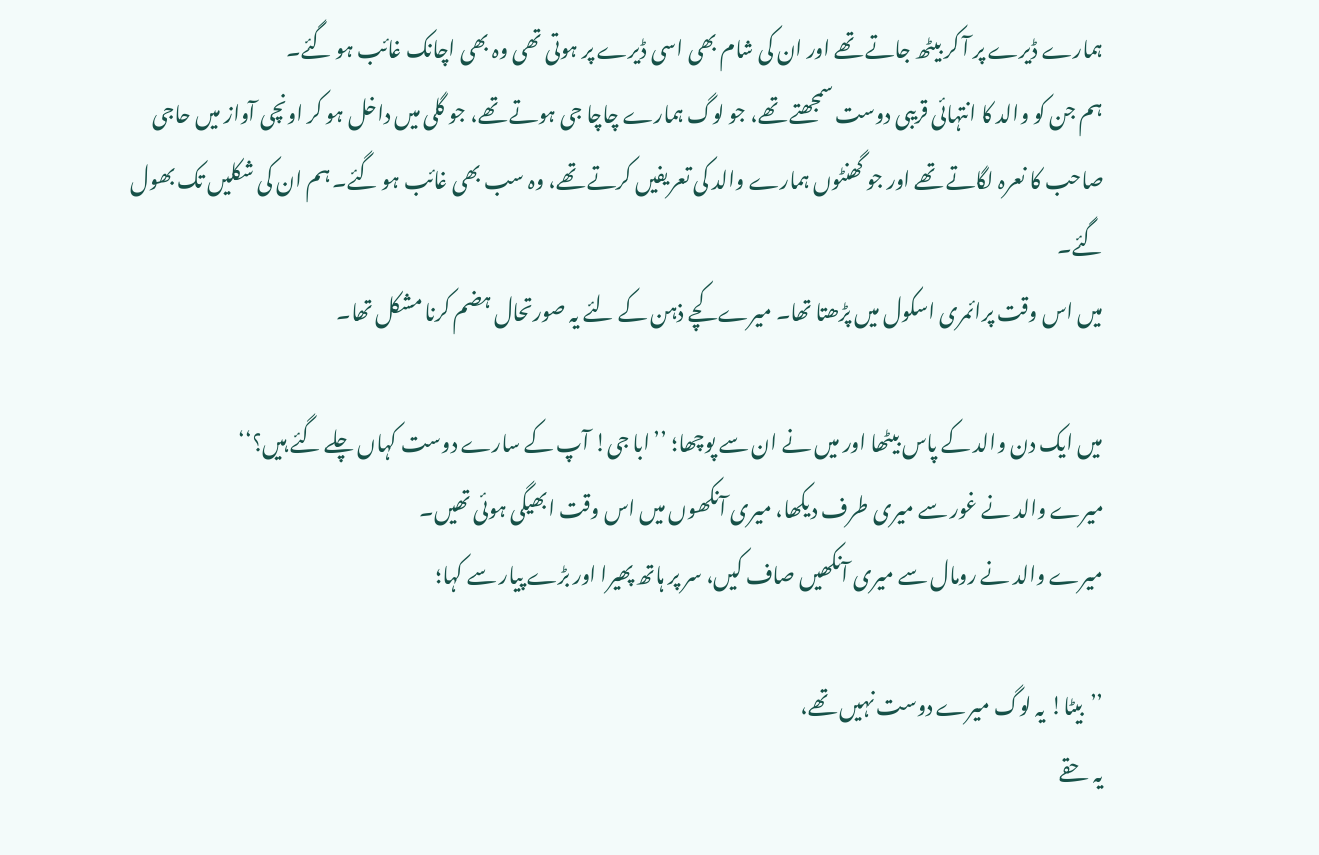ہمارے ڈیرے پر آ کر بیٹھ جاتے تھے اور ان کی شام بھی اسی ڈیرے پر ہوتی تھی وہ بھی اچانک غائب ہو گئے۔
ہم جن کو والد کا انتہائی قریبی دوست سمجھتے تھے، جو لوگ ہمارے چاچا جی ہوتے تھے، جو گلی میں داخل ہو کر اونچی آواز میں حاجی صاحب کا نعرہ لگاتے تھے اور جو گھنٹوں ہمارے والد کی تعریفیں کرتے تھے، وہ سب بھی غائب ہو گئے۔ ہم ان کی شکلیں تک بھول گئے۔
میں اس وقت پرائمری اسکول میں پڑھتا تھا۔ میرے کچے ذہن کے لئے یہ صورتحال ہضم کرنا مشکل تھا۔

میں ایک دن والد کے پاس بیٹھا اور میں نے ان سے پوچھا؛ ’’ابا جی! آپ کے سارے دوست کہاں چلے گئے ہیں؟‘‘
میرے والد نے غور سے میری طرف دیکھا، میری آنکھوں میں اس وقت ابھیگی ہوئی تھیں۔
میرے والد نے رومال سے میری آنکھیں صاف کیں، سر پر ہاتھ پھیرا اور بڑے پیار سے کہا؛

’’بیٹا! یہ لوگ میرے دوست نہیں تھے،
یہ حقے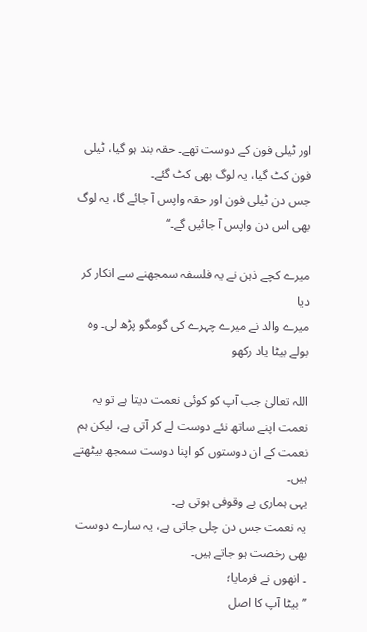اور ٹیلی فون کے دوست تھے۔ حقہ بند ہو گیا، ٹیلی فون کٹ گیا، یہ لوگ بھی کٹ گئے۔
جس دن ٹیلی فون اور حقہ واپس آ جائے گا، یہ لوگ بھی اس دن واپس آ جائیں گے۔‘‘

میرے کچے ذہن نے یہ فلسفہ سمجھنے سے انکار کر دیا
میرے والد نے میرے چہرے کی گومگو پڑھ لی۔ وہ بولے بیٹا یاد رکھو

اللہ تعالیٰ جب آپ کو کوئی نعمت دیتا ہے تو یہ نعمت اپنے ساتھ نئے دوست لے کر آتی ہے، لیکن ہم نعمت کے ان دوستوں کو اپنا دوست سمجھ بیٹھتے ہیں۔
یہی ہماری بے وقوفی ہوتی ہے۔
یہ نعمت جس دن چلی جاتی ہے، یہ سارے دوست بھی رخصت ہو جاتے ہیں۔
۔ انھوں نے فرمایا؛
’’بیٹا آپ کا اصل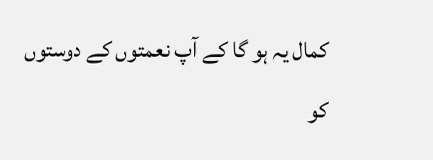کمال یہ ہو گا کے آپ نعمتوں کے دوستوں کو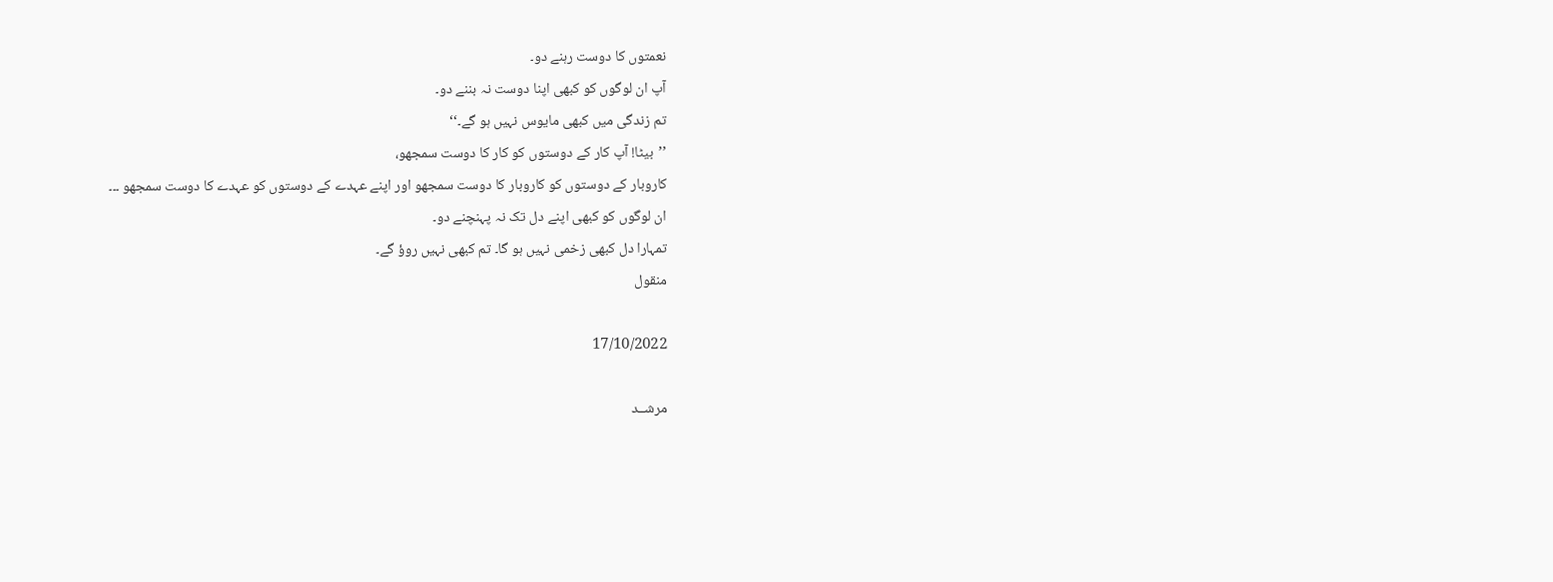نعمتوں کا دوست رہنے دو۔
آپ ان لوگوں کو کبھی اپنا دوست نہ بننے دو۔
تم زندگی میں کبھی مایوس نہیں ہو گے۔‘‘
’’بیٹا! آپ کار کے دوستوں کو کار کا دوست سمجھو،
کاروبار کے دوستوں کو کاروبار کا دوست سمجھو اور اپنے عہدے کے دوستوں کو عہدے کا دوست سمجھو ۔۔۔
ان لوگوں کو کبھی اپنے دل تک نہ پہنچنے دو۔
تمہارا دل کبھی زخمی نہیں ہو گا۔ تم کبھی نہیں روؤ گے۔
منقول

17/10/2022

مرشــد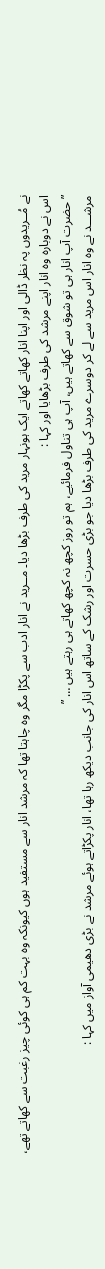نے مُــریدوں پہ نظر ڈالی اور اپنا انار کھاتے کھاتے ایک ہونہار مرید کی طرف بڑھا دیا۔ مــرید نے انار ادب سے پکڑا مگر وہ چاہتا تھا کہ مرشد انار سے مستفید ہوں کیونکہ وہ بہت کم ہی کوئی چیز رغبت سے کھاتے تھے، اس نے دوبارہ وہ انار اپنے مرشد کی طرف بڑھایا اور کہا :
” حضرت آپ انار ہی تو شوق سے کھاتے ہیں، آپ ہی تناول فرمائیے، ہم تو روز کچھ نہ کچھ کھاتے ہی رہتے ہیں … ”
مرشـــد نے وہ انار اس مرید سے لے کر دوسرے مرید کی طرف بڑھا دیا جو بڑی حسرت اور رشک کے ساتھ اس انار کی جانب دیکھ رہا تھا، انار پکڑاتے ہوئے مرشد نے بڑی دھیمی آواز میں کہا :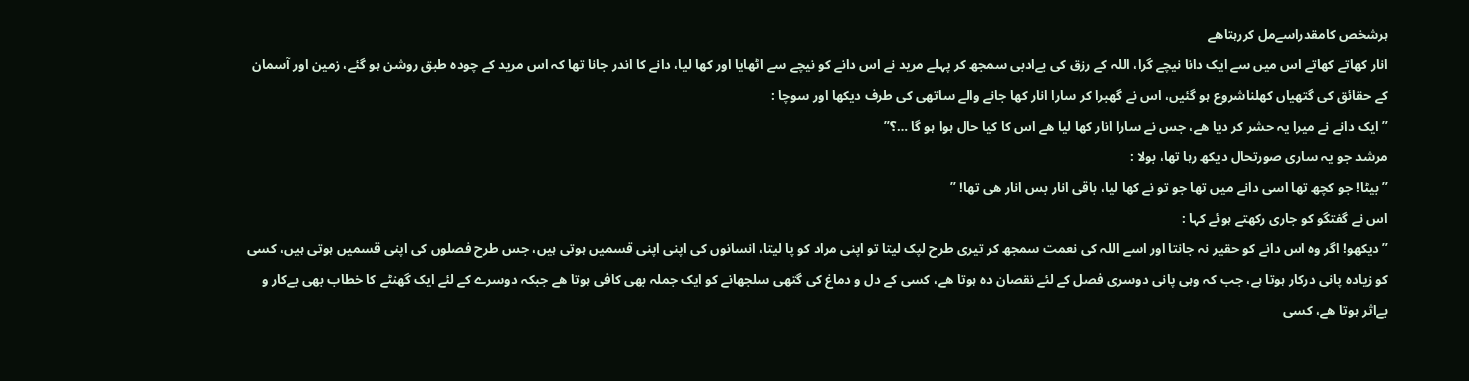ہرشخص کامقدراسےمل کررہتاھے
انار کھاتے کھاتے اس میں سے ایک دانا نیچے گرا، اللہ کے رزق کی بےادبی سمجھ کر پہلے مرید نے اس دانے کو نیچے سے اٹھایا اور کھا لیا، دانے کا اندر جانا تھا کہ اس مرید کے چودہ طبق روشن ہو گئے، زمین اور آسمان کے حقائق کی گتھیاں کھلناشروع ہو گئیں، اس نے گھبرا کر سارا انار کھا جانے والے ساتھی کی طرف دیکھا اور سوچا :
” ایک دانے نے میرا یہ حشر کر دیا ھے، جس نے سارا انار کھا لیا ھے اس کا کیا حال ہوا ہو گا …؟”
مرشد جو یہ ساری صورتحال دیکھ رہا تھا، بولا :
” بیٹا! جو کچھ تھا اسی دانے میں تھا جو تو نے کھا لیا، باقی انار بس انار ھی تھا! ”
اس نے گفتگو کو جاری رکھتے ہوئے کہا :
” دیکھو! اگر وہ اس دانے کو حقیر نہ جانتا اور اسے اللہ کی نعمت سمجھ کر تیری طرح لپک لیتا تو اپنی مراد کو پا لیتا، انسانوں کی اپنی اپنی قسمیں ہوتی ہیں، جس طرح فصلوں کی اپنی قسمیں ہوتی ہیں، کسی کو زیادہ پانی درکار ہوتا ہے، جب کہ وہی پانی دوسری فصل کے لئے نقصان دہ ہوتا ھے، کسی کے دل و دماغ کی گتھی سلجھانے کو ایک جملہ بھی کافی ہوتا ھے جبکہ دوسرے کے لئے ایک گھنٹے کا خطاب بھی بےکار و بےاثر ہوتا ھے، کسی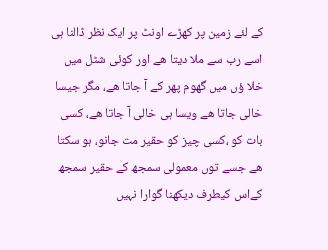کے لئے زمین پر کھڑے اونٹ پر ایک نظر ڈالنا ہی اسے رب سے ملا دیتا ھے اور کوئی شٹل میں خلا ؤں میں گھوم پھر کے آ جاتا ھے، مگر جیسا خالی جاتا ھے ویسا ہی خالی آ جاتا ھے، کسی بات کو ،کسی چیز کو حقیر مت جانو، ہو سکتا ھے جسے توں معمولی سمجھ کے حقیر سمجھ کےاس کیطرف دیکھنا گوارا نہیں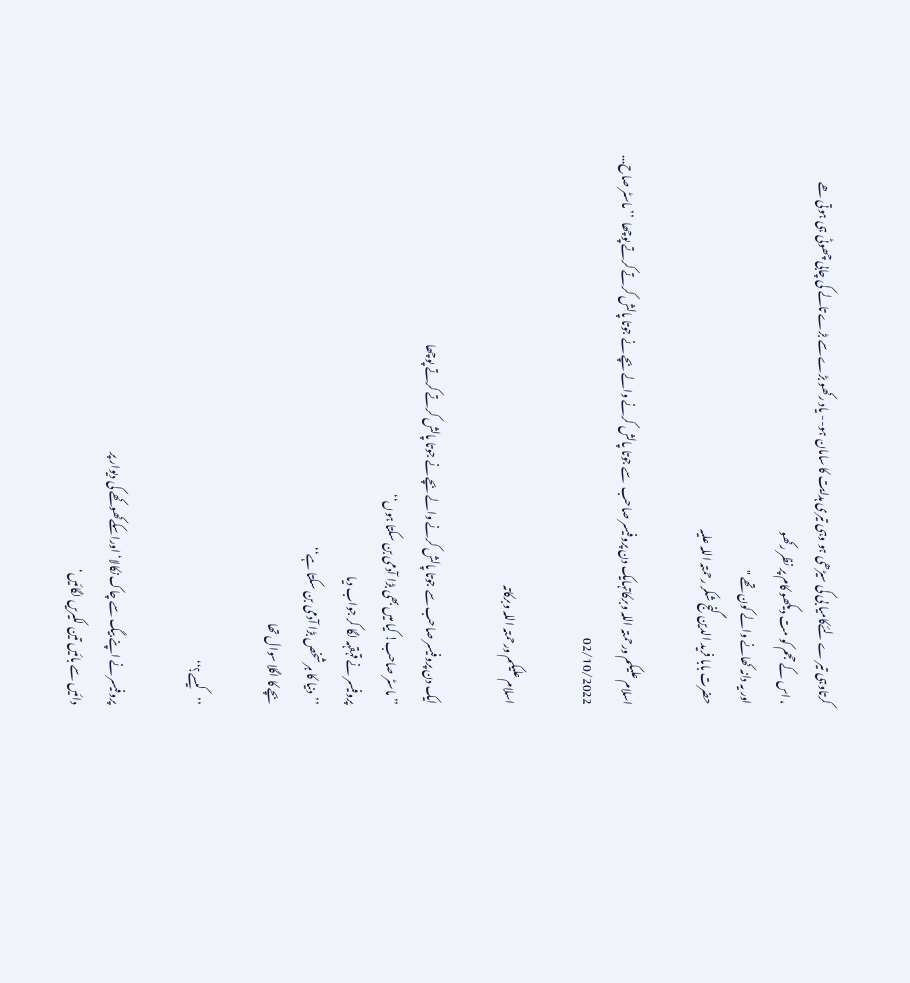کرتاوہی تیر ے لئےکامیا بی کی سیڑھی ہو وہی تیری ہدایت کا سامان ہو-- یاد رکھو بڑے سے بڑے تالے کی چابی چھوٹی ہی ہوتی ھے
، اس کے حجم کو مت دیکھو کام پر نظر رکھو
اور یہ دانہ کھانے والے کون تھے "
حضرت بابا فرید الدین گنج شکر رحمتہ اللہ علیہ

اسلام علیکم ورحمتہ اللہ وبرکاتہایک دن پروفیسر صاحب  سے جوتا پالش کرنے والے بچے نے جوتا پالش کرتے کرتے پوچھا  ’’ماسٹر صاح...
02/10/2022

اسلام علیکم ورحمتہ اللہ وبرکاتہ

ایک دن پروفیسر صاحب سے جوتا پالش کرنے والے بچے نے جوتا پالش کرتے کرتے پوچھا
’’ماسٹر صاحب! کیا میں بھی بڑا آدمی بن سکتا ہوں‘‘
پروفیسر نے قہقہہ لگا کر جواب دیا
’’دنیا کا ہر شخص بڑا آدمی بن سکتا ہے‘‘
بچے کا اگلا سوال تھا

’’کیسے؟‘‘

پروفیسر نے اپنے بیگ سے چاک نکالا‘اوراسکےکھوکھے کی دیوار پر
دائیں سے بائیں تین لکیریں لگائیں‘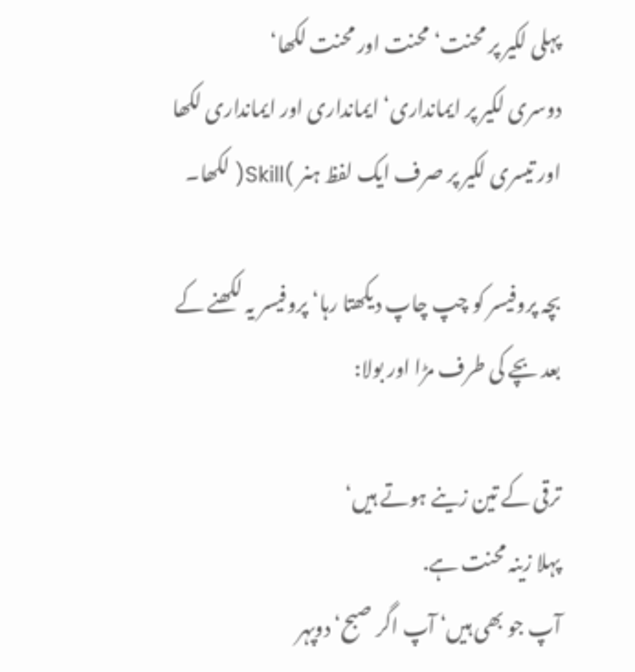پہلی لکیر پر محنت‘ محنت اور محنت لکھا‘
دوسری لکیر پر ایمانداری‘ ایمانداری اور ایمانداری لکھا
اور تیسری لکیر پر صرف ایک لفظ ہنر )Skill( لکھا۔

بچہ پروفیسر کو چپ چاپ دیکھتا رہا‘ پروفیسر یہ لکھنے کے بعد بچے کی طرف مڑا اور بولا:

ترقی کے تین زینے ہوتے ہیں‘
پہلا زینہ محنت ہے.
آپ جو بھی ہیں‘ آپ اگر صبح‘ دوپہر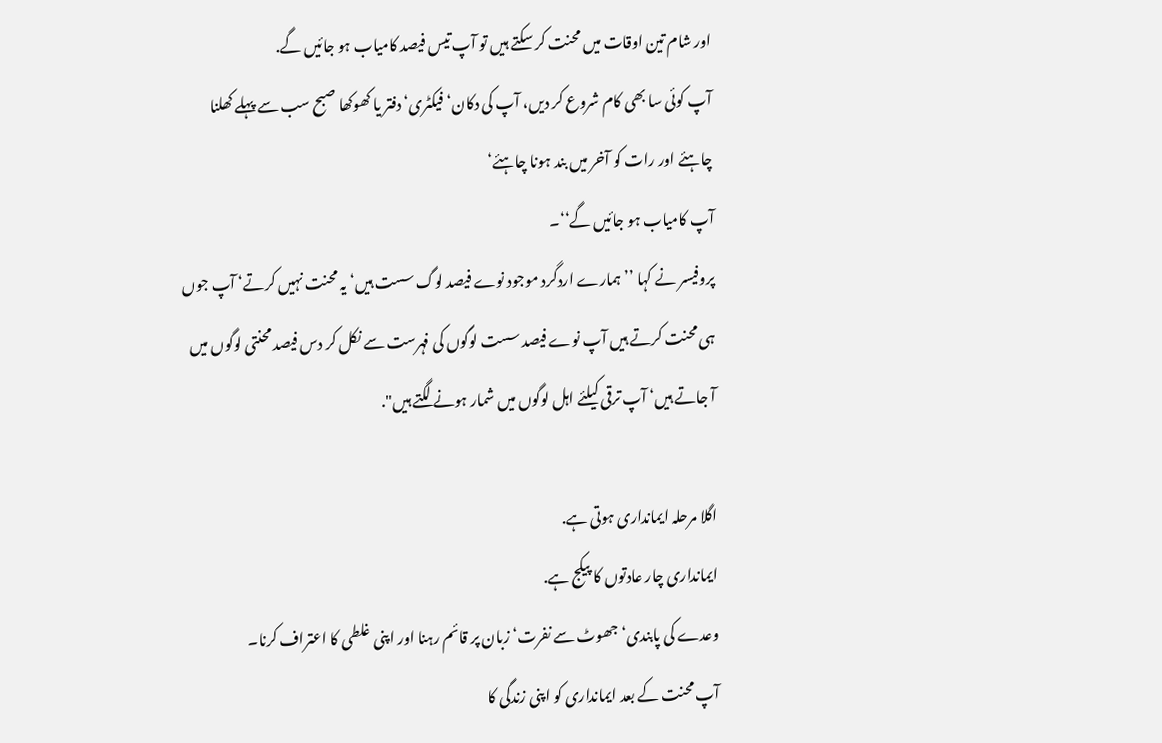اور شام تین اوقات میں محنت کر سکتے ہیں تو آپ تیس فیصد کامیاب ہو جائیں گے.
آپ کوئی سا بھی کام شروع کر دیں، آپ کی دکان‘ فیکٹری‘ دفتر یا کھوکھا صبح سب سے پہلے کھلنا چاہئے اور رات کو آخر میں بند ہونا چاہئے‘
آپ کامیاب ہو جائیں گے‘‘۔
پروفیسر نے کہا ’’ہمارے اردگرد موجود نوے فیصد لوگ سست ہیں‘ یہ محنت نہیں کرتے‘ آپ جوں ہی محنت کرتے ہیں آپ نوے فیصد سست لوگوں کی فہرست سے نکل کر دس فیصد محنتی لوگوں میں آ جاتے ہیں‘ آپ ترقی کیلئے اہل لوگوں میں شمار ہونے لگتے ہیں".

اگلا مرحلہ ایمانداری ہوتی ہے.
ایمانداری چار عادتوں کا پیکج ہے.
وعدے کی پابندی‘ جھوٹ سے نفرت‘ زبان پر قائم رہنا اور اپنی غلطی کا اعتراف کرنا۔
آپ محنت کے بعد ایمانداری کو اپنی زندگی کا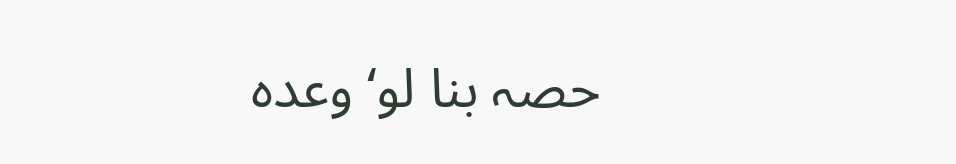حصہ بنا لو‘ وعدہ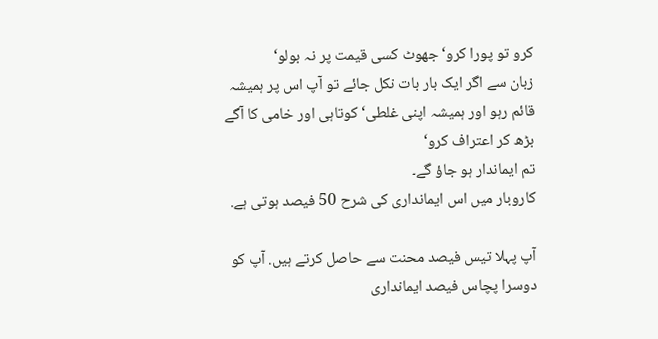کرو تو پورا کرو‘ جھوٹ کسی قیمت پر نہ بولو‘
زبان سے اگر ایک بار بات نکل جائے تو آپ اس پر ہمیشہ قائم رہو اور ہمیشہ اپنی غلطی‘ کوتاہی اور خامی کا آگے بڑھ کر اعتراف کرو‘
تم ایماندار ہو جاؤ گے۔
کاروبار میں اس ایمانداری کی شرح 50 فیصد ہوتی ہے.

آپ پہلا تیس فیصد محنت سے حاصل کرتے ہیں. آپ کو دوسرا پچاس فیصد ایمانداری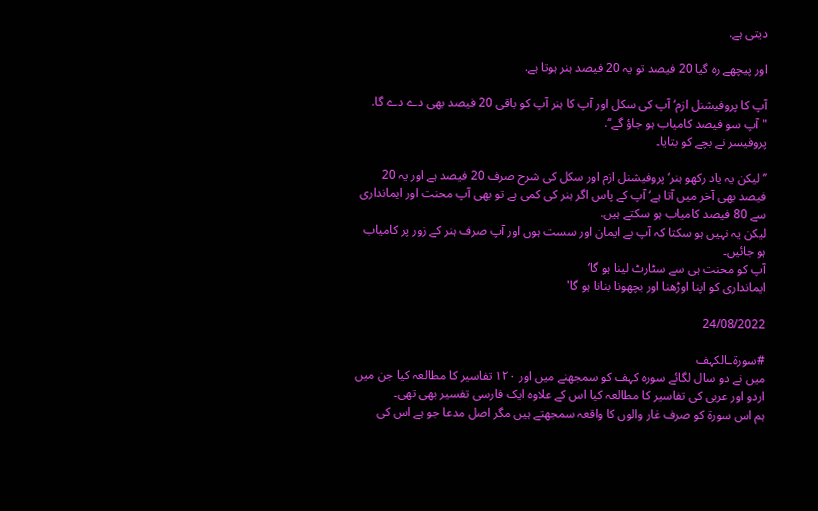دیتی ہے.

اور پیچھے رہ گیا 20 فیصد تو یہ 20 فیصد ہنر ہوتا ہے.

آپ کا پروفیشنل ازم‘ آپ کی سکل اور آپ کا ہنر آپ کو باقی 20 فیصد بھی دے دے گا.
"آپ سو فیصد کامیاب ہو جاؤ گے‘‘.
پروفیسر نے بچے کو بتایا۔

’’لیکن یہ یاد رکھو ہنر‘ پروفیشنل ازم اور سکل کی شرح صرف 20 فیصد ہے اور یہ 20 فیصد بھی آخر میں آتا ہے‘ آپ کے پاس اگر ہنر کی کمی ہے تو بھی آپ محنت اور ایمانداری سے 80 فیصد کامیاب ہو سکتے ہیں.
لیکن یہ نہیں ہو سکتا کہ آپ بے ایمان اور سست ہوں اور آپ صرف ہنر کے زور پر کامیاب ہو جائیں۔
آپ کو محنت ہی سے سٹارٹ لینا ہو گا‘
ایمانداری کو اپنا اوڑھنا اور بچھونا بنانا ہو گا'

24/08/2022

#سورۃـالکہف
میں نے دو سال لگائے سورہ کہف کو سمجھنے میں اور ۱۲۰ تفاسیر کا مطالعہ کیا جن میں اردو اور عربی کی تفاسیر کا مطالعہ کیا اس کے علاوہ ایک فارسی تفسیر بھی تھی۔
ہم اس سورۃ کو صرف غار والوں کا واقعہ سمجھتے ہیں مگر اصل مدعا جو ہے اس کی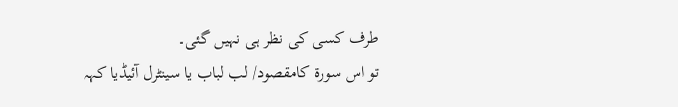طرف کسی کی نظر ہی نہیں گئی۔
تو اس سورۃ کامقصود/ لب لباب یا سینٹرل آئیڈیا کہہ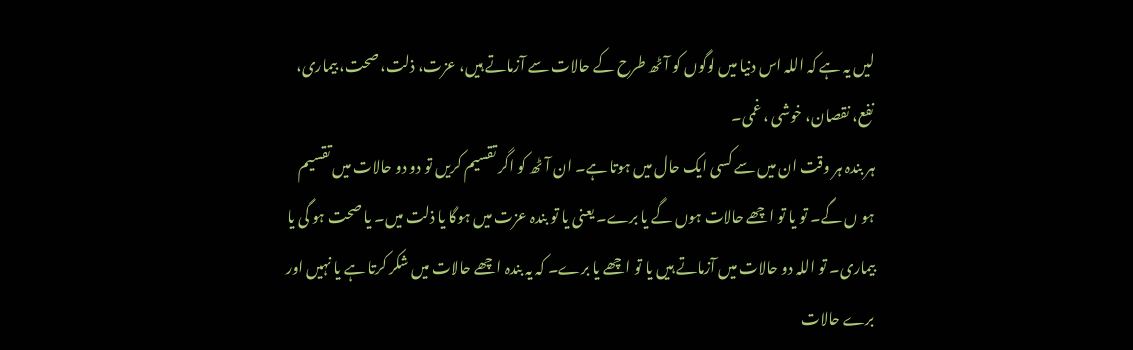لیں یہ ہے کہ اللہ اس دنیا میں لوگوں کو آٹھ طرح کے حالات سے آزماتے ہیں، عزت، ذلت، صحت، بیماری، نفع، نقصان، خوشی ، غمی۔
ہر بندہ ہر وقت ان میں سے کسی ایک حال میں ہوتا ہے۔ ان آٹھ کو اگر تقسیم کریں تو دو دو حالات میں تقسیم ہو ں گے۔ تو یا تو اچھے حالات ہوں گے یا برے۔ یعنی یا تو بندہ عزت میں ہوگا یا ذلت میں۔ یا صحت ہو گی یا بیماری۔ تو اللہ دو حالات میں آزماتے ہیں یا تو اچھے یا برے۔ کہ یہ بندہ اچھے حالات میں شکر کرتا ہے یا نہیں اور برے حالات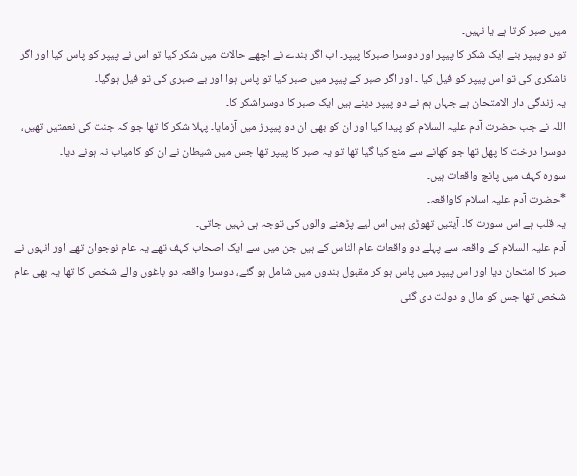میں صبر کرتا ہے یا نہیں۔
تو دو پیپر بنے ایک شکر کا پیپر اور دوسرا صبرکا پیپر۔ اب اگر بندے نے اچھے حالات میں شکر کیا تو اس نے پیپر کو پاس کیا اور اگر ناشکری کی تو اس پیپر کو فیل کیا ۔ اور اگر صبر کے پیپر میں صبر کیا تو پاس ہوا اور بے صبری کی تو فیل ہوگیا۔
یہ زندگی دار الامتحان ہے جہاں ہم نے دو پیپر دینے ہیں ایک صبر کا دوسراشکر کا۔
اللہ نے جب حضرت آدم علیہ السلام کو پیدا کیا اور ان کو بھی ان دو پیپرز میں آزمایا۔ پہلا شکر کا تھا جو کہ جنت کی نعمتیں تھیں، دوسرا درخت کا پھل تھا جو کھانے سے منع کیا گیا تھا تو یہ صبر کا پیپر تھا جس میں شیطان نے ان کو کامیاب نہ ہونے دیا۔
سورہ کہف میں پانچ واقعات ہیں۔
*حضرت آدم علیہ اسلام کاواقعہ۔
یہ قلب ہے اس سورت کا۔ آیتیں تھوڑی ہیں اس لیے پڑھنے والوں کی توجہ ہی نہیں جاتی۔
آدم علیہ السلام کے واقعہ سے پہلے دو واقعات عام الناس کے ہیں جن میں سے ایک اصحاب کہف تھے یہ عام نوجوان تھے اور انہوں نے صبر کا امتحان دیا اور اس پیپر میں پاس ہو کر مقبول بندوں میں شامل ہو گئے، دوسرا واقعہ دو باغوں والے شخص کا تھا یہ بھی عام شخص تھا جس کو مال و دولت دی گئی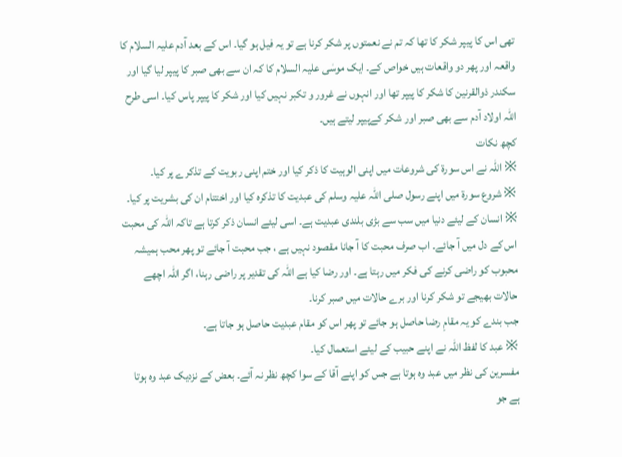تھی اس کا پیپر شکر کا تھا کہ تم نے نعمتوں پر شکر کرنا ہے تو یہ فیل ہو گیا۔ اس کے بعد آدم علیہ السلام کا واقعہ اور پھر دو واقعات ہیں خواص کے۔ ایک موسٰی علیہ السلام کا کہ ان سے بھی صبر کا پیپر لیا گیا اور سکندر ذوالقرنین کا شکر کا پیپر تھا اور انہوں نے غرور و تکبر نہیں کیا اور شکر کا پیپر پاس کیا۔ اسی طرح اللہ اولاد آدم سے بھی صبر اور شکر کےپیپر لیتے ہیں۔
کچھ نکات
※ اللہ نے اس سورۃ کی شروعات میں اپنی الوہیت کا ذکر کیا اور ختم اپنی ربویت کے تذکرے پر کیا۔
※ شروع سورۃ میں اپنے رسول صلی اللہ علیہ وسلم کی عبدیت کا تذکرہ کیا اور اختتام ان کی بشریت پر کیا۔
※ انسان کے لیئے دنیا میں سب سے بڑی بلندی عبدیت ہے۔ اسی لیئے انسان ذکر کرتا ہے تاکہ اللہ کی محبت اس کے دل میں آ جائے۔ اب صرف محبت کا آ جانا مقصود نہیں ہے ، جب محبت آ جائے تو پھر محب ہمیشہ محبوب کو راضی کرنے کی فکر میں رہتا ہے۔ اور رضا کیا ہے اللہ کی تقدیر پر راضی رہنا، اگر اللہ اچھے حالات بھیجے تو شکر کرنا اور برے حالات میں صبر کرنا۔
جب بندے کو یہ مقامِ رضا حاصل ہو جائے تو پھر اس کو مقام عبدیت حاصل ہو جاتا ہے۔
※ عبد کا لفظ اللہ نے اپنے حبیب کے لیئے استعمال کیا۔
مفسرین کی نظر میں عبد وہ ہوتا ہے جس کو اپنے آقا کے سوا کچھ نظر نہ آئے۔ بعض کے نزدیک عبد وہ ہوتا ہے جو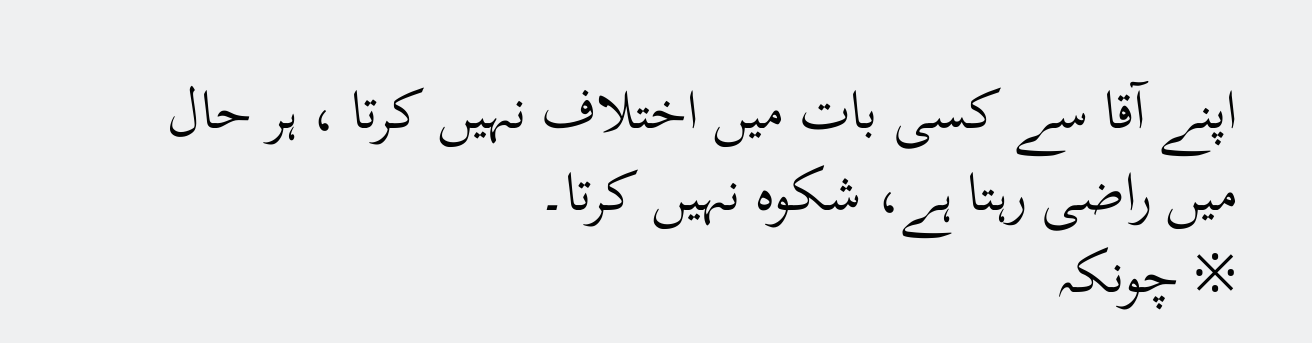اپنے آقا سے کسی بات میں اختلاف نہیں کرتا ، ہر حال میں راضی رہتا ہے، شکوہ نہیں کرتا۔
※ چونکہ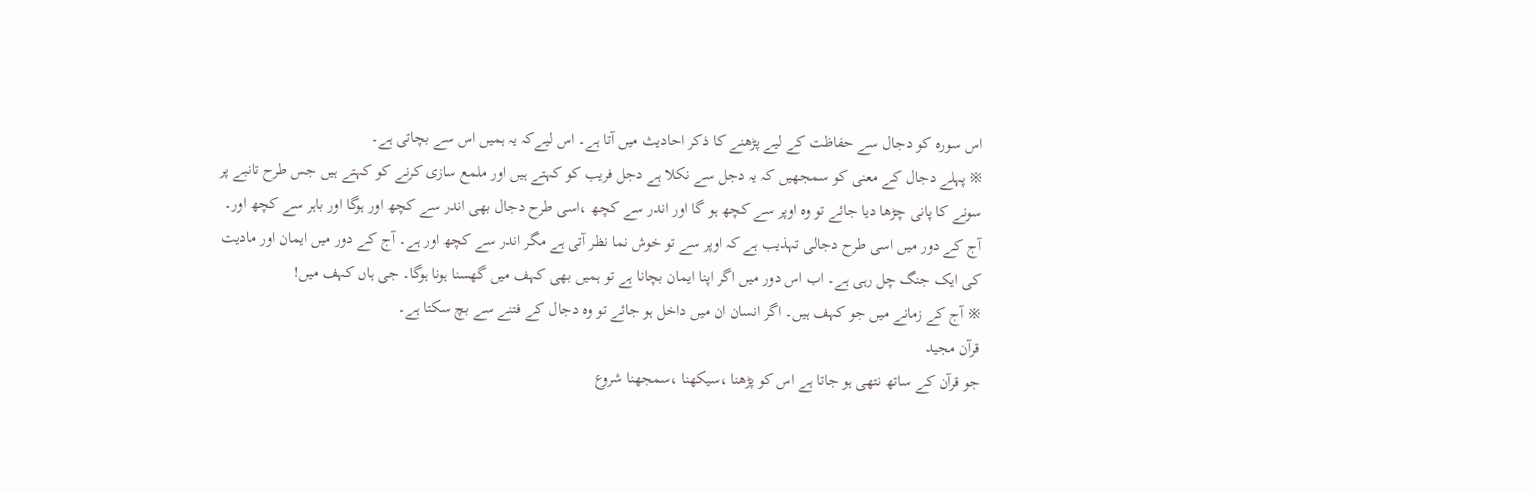اس سورہ کو دجال سے حفاظت کے لیے پڑھنے کا ذکر احادیث میں آتا ہے۔ اس لیےکہ یہ ہمیں اس سے بچاتی ہے۔
※ پہلے دجال کے معنی کو سمجھیں کہ یہ دجل سے نکلا ہے دجل فریب کو کہتے ہیں اور ملمع سازی کرنے کو کہتے ہیں جس طرح تانبے پر سونے کا پانی چڑھا دیا جائے تو وہ اوپر سے کچھ ہو گا اور اندر سے کچھ ،اسی طرح دجال بھی اندر سے کچھ اور ہوگا اور باہر سے کچھ اور۔
آج کے دور میں اسی طرح دجالی تہذیب ہے کہ اوپر سے تو خوش نما نظر آتی ہے مگر اندر سے کچھ اور ہے۔ آج کے دور میں ایمان اور مادیت کی ایک جنگ چل رہی ہے۔ اب اس دور میں اگر اپنا ایمان بچانا ہے تو ہمیں بھی کہف میں گھسنا ہونا ہوگا۔ جی ہاں کہف میں!
※ آج کے زمانے میں جو کہف ہیں۔ اگر انسان ان میں داخل ہو جائے تو وہ دجال کے فتنے سے بچ سکتا ہے۔
قرآن مجید
جو قرآن کے ساتھ نتھی ہو جاتا ہے اس کو پڑھنا ،سیکھنا ،سمجھنا شروع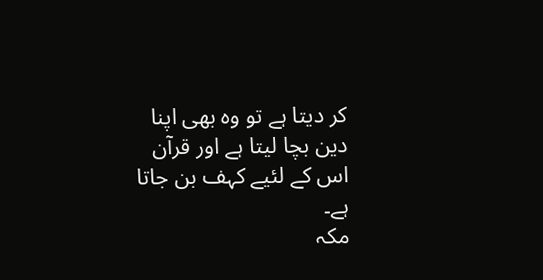کر دیتا ہے تو وہ بھی اپنا دین بچا لیتا ہے اور قرآن اس کے لئیے کہف بن جاتا ہے۔
مکہ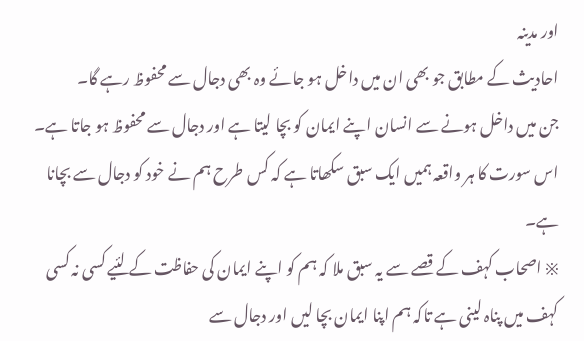اور مدینہ
احادیث کے مطابق جو بھی ان میں داخل ہو جائے وہ بھی دجال سے محفوظ رہے گا۔
جن میں داخل ہونے سے انسان اپنے ایمان کو بچا لیتا ہے اور دجال سے محفوظ ہو جاتا ہے۔
اس سورت کا ہر واقعہ ہمیں ایک سبق سکھاتا ہے کہ کس طرح ہم نے خود کو دجال سے بچانا ہے۔
※ اصحاب کہف کے قصے سے یہ سبق ملا کہ ہم کو اپنے ایمان کی حفاظت کے لئیے کسی نہ کسی کہف میں پناہ لینی ہے تاکہ ہم اپنا ایمان بچا لیں اور دجال سے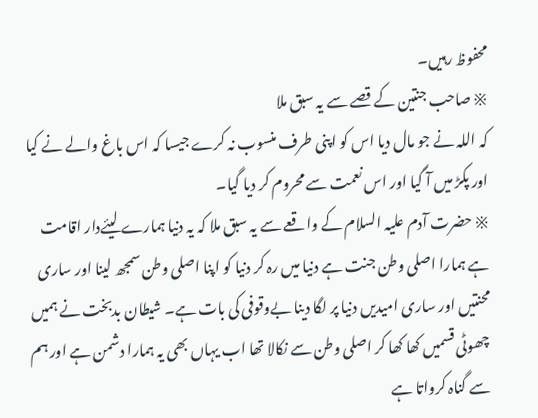محفوظ رہیں۔
※ صاحب جنتین کے قصے سے یہ سبق ملا
کہ اللہ نے جو مال دیا اس کو اپنی طرف منسوب نہ کرے جیسا کہ اس باغ والے نے کیا اور پکڑ میں آ گیا اور اس نعمت سے محروم کر دیا گیا۔
※ حضرت آدم علیہ السلام کے واقعے سے یہ سبق ملا کہ یہ دنیا ہمارے لیئےدار اقامت ہے ہمارا اصلی وطن جنت ہے دنیا میں رہ کر دنیا کو اپنا اصلی وطن سمجھ لینا اور ساری محنتیں اور ساری امیدیں دنیا پر لگا دینا بےوقوفی کی بات ہے۔ شیطان بدبخت نے ہمیں چھوٹی قسمیں کھا کھا کر اصلی وطن سے نکالا تھا اب یہاں بھی یہ ہمارا دشمن ہے اور ہم سے گناہ کرواتا ہے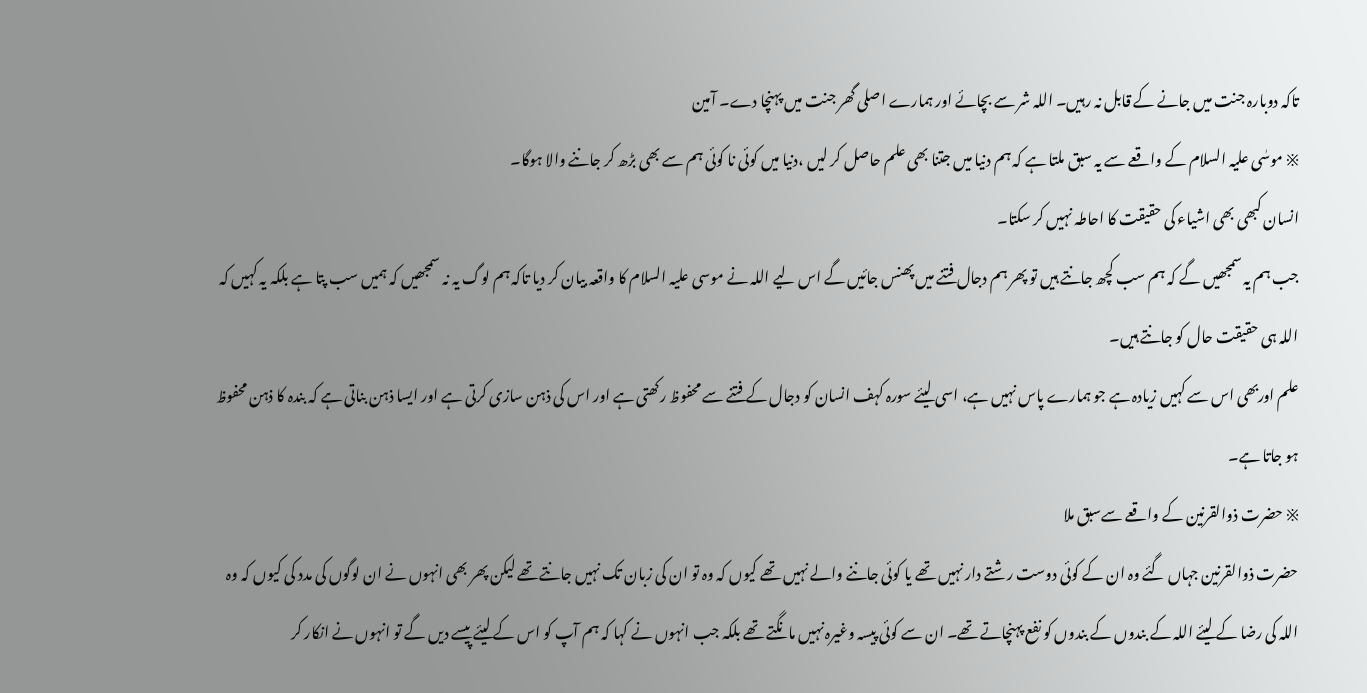تاکہ دوبارہ جنت میں جانے کے قابل نہ رہیں۔ اللہ شر سے بچائے اور ہمارے اصلی گھر جنت میں پہنچا دے۔ آمین
※ موسٰی علیہ السلام کے واقعے سے یہ سبق ملتا ہے کہ ہم دنیا میں جتنا بھی علم حاصل کر لیں ،دنیا میں کوئی نا کوئی ہم سے بھی بڑھ کر جاننے والا ہوگا۔
انسان کبھی بھی اشیاء کی حقیقت کا احاطہ نہیں کر سکتا۔
جب ہم یہ سمجھیں گے کہ ہم سب کچھ جانتے ہیں تو پھر ہم دجال فتنے میں پھنس جائیں گے اس لیے اللہ نے موسی علیہ السلام کا واقعہ بیان کر دیا تاکہ ہم لوگ یہ نہ سمجھیں کہ ہمیں سب پتا ہے بلکہ یہ کہیں کہ اللہ ہی حقیقت حال کو جانتے ہیں۔
علم اوربھی اس سے کہیں زیادہ ہے جو ہمارے پاس نہیں ہے، اسی لیئے سورہ کہف انسان کو دجال کے فتنے سے محفوظ رکھتی ہے اور اس کی ذہن سازی کرتی ہے اور ایسا ذہن بناتی ہے کہ بندہ کا ذہن محفوظ ہو جاتا ہے۔
※ حضرت ذوالقرنین کے واقعے سےسبق ملا
حضرت ذوالقرنین جہاں گئے وہ ان کے کوئی دوست رشتے دار نہیں تھے یا کوئی جاننے والے نہیں تھے کیوں کہ وہ تو ان کی زبان تک نہیں جانتے تھے لیکن پھر بھی انہوں نے ان لوگوں کی مدد کی کیوں کہ وہ اللہ کی رضا کے لیئے اللہ کے بندوں کے بندوں کو نفع پہنچاتے تھے۔ ان سے کوئی پیسہ وغیرہ نہیں مانگتے تھے بلکہ جب انہوں نے کہا کہ ہم آپ کو اس کے لیئے پیسے دیں گے تو انہوں نے انکار کر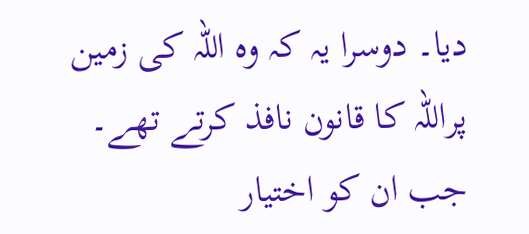دیا۔ دوسرا یہ کہ وہ اللہ کی زمین پراللہ کا قانون نافذ کرتے تھے۔ جب ان کو اختیار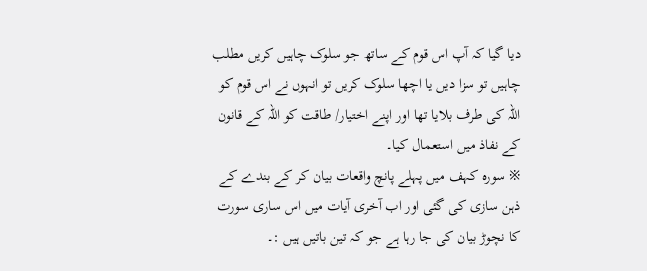دیا گیا کہ آپ اس قوم کے ساتھ جو سلوک چاہیں کریں مطلب چاہیں تو سزا دیں یا اچھا سلوک کریں تو انہوں نے اس قوم کو اللہ کی طرف بلایا تھا اور اپنے اختیار/ طاقت کو اللہ کے قانون کے نفاذ میں استعمال کیا۔
※ سورہ کہف میں پہلے پانچ واقعات بیان کر کے بندے کے ذہن سازی کی گئی اور اب آخری آیات میں اس ساری سورت کا نچوڑ بیان کی جا رہا ہے جو کہ تین باتیں ہیں :۔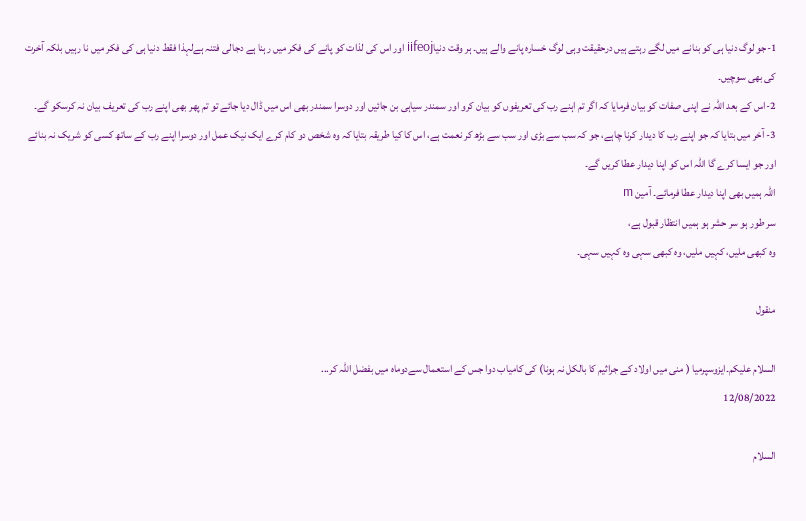1-جو لوگ دنیا ہی کو بنانے میں لگے رہتے ہیں درحقیقت وہی لوگ خسارہ پانے والے ہیں۔ ہر وقت دنیاiifeoj اور اس کی لذات کو پانے کی فکر میں رہنا ہے دجالی فتنہ ہےلہذا فقط دنیا ہی کی فکر میں نا رہیں بلکہ آخرت کی بھی سوچیں۔
2-اس کے بعد اللہ نے اپنی صفات کو بیان فرمایا کہ اگر تم اہنے رب کی تعریفوں کو بیان کرو اور سمندر سیاہی بن جائیں اور دوسرا سمندر بھی اس میں ڈال دیا جائے تو تم پھر بھی اپنے رب کی تعریف بیان نہ کرسکو گے۔
3- آخر میں بتایا کہ جو اپنے رب کا دیدار کرنا چاہے، جو کہ سب سے بڑی اور سب سے بڑھ کر نعمت ہے، اس کا کیا طریقہ بتایا کہ وہ شخص دو کام کرے ایک نیک عمل اور دوسرا اپنے رب کے ساتھ کسی کو شریک نہ بنائے اور جو ایسا کرے گا اللہ اس کو اپنا دیدار عطا کریں گے۔
اللہ ہمیں بھی اپنا دیدار عطا فرمائے۔ آمین m
سر طور ہو سر حشر ہو ہمیں انتظار قبول ہے،
وہ کبھی ملیں، کہیں ملیں، وہ کبھی سہی وہ کہیں سہی۔

منقول

السلام علیکم۔ایزوسپرمیا ( منی میں اولاد کے جراثیم کا بالکل نہ ہونا) کی کامیاب دوا جس کے استعمال سےدوماہ میں بفضل اللہ کر...
12/08/2022

السلام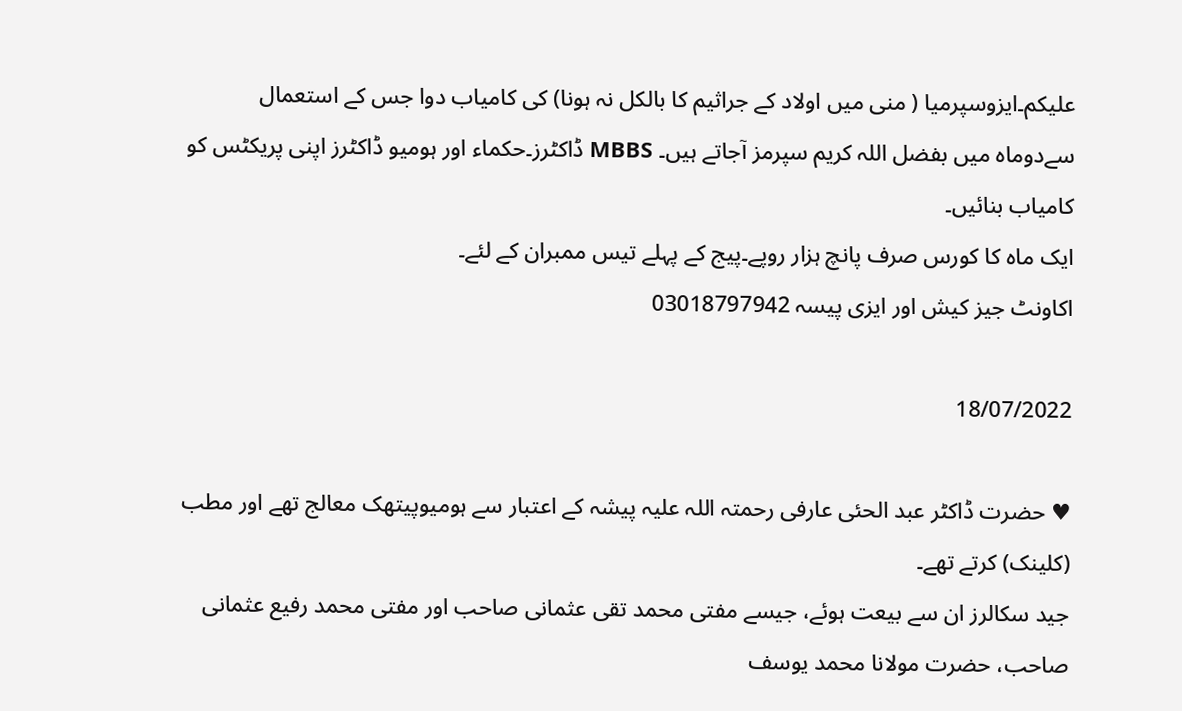علیکم۔ایزوسپرمیا ( منی میں اولاد کے جراثیم کا بالکل نہ ہونا) کی کامیاب دوا جس کے استعمال سےدوماہ میں بفضل اللہ کریم سپرمز آجاتے ہیں۔ MBBS ڈاکٹرز۔حکماء اور ہومیو ڈاکٹرز اپنی پریکٹس کو کامیاب بنائیں۔
ایک ماہ کا کورس صرف پانچ ہزار روپے۔پیج کے پہلے تیس ممبران کے لئے۔
اکاونٹ جیز کیش اور ایزی پیسہ 03018797942

18/07/2022

♥ حضرت ڈاکٹر عبد الحئی عارفی رحمتہ اللہ علیہ پیشہ کے اعتبار سے ہومیوپیتھک معالج تھے اور مطب (کلینک) کرتے تھے۔
جید سکالرز ان سے بیعت ہوئے، جیسے مفتی محمد تقی عثمانی صاحب اور مفتی محمد رفیع عثمانی صاحب، حضرت مولانا محمد یوسف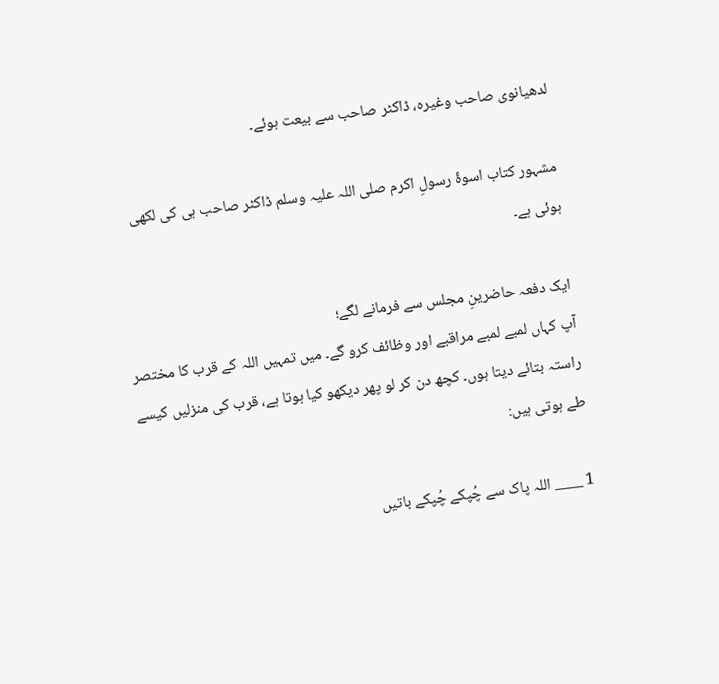لدھیانوی صاحب وغیرہ، ڈاکٹر صاحب سے بیعت ہوئے۔

مشہور کتاب اسوۂ رسولِ اکرم صلی اللہ علیہ وسلم ڈاکٹر صاحب ہی کی لکھی ہوئی ہے۔

ایک دفعہ حاضرینِ مجلس سے فرمانے لگے؛
آپ کہاں لمبے لمبے مراقبے اور وظائف کرو گے۔ میں تمہیں اللہ کے قرب کا مختصر راستہ بتائے دیتا ہوں۔ کچھ دن کر لو پھر دیکھو کیا ہوتا ہے، قرب کی منزلیں کیسے طے ہوتی ہیں:

1 ____ اللہ پاک سے چُپکے چُپکے باتیں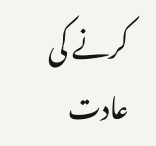کرنے کی عادت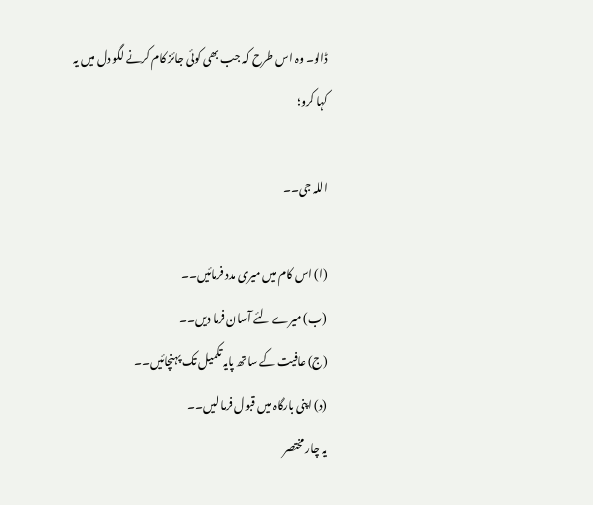ڈالو۔ وہ اس طرح کہ جب بھی کوئی جائز کام کرنے لگو دل میں یہ کہا کرو؛

اللہ جی۔۔

(ا) اس کام میں میری مدد فرمائیں۔۔
(ب) میرے لئے آسان فرما دیں۔۔
(ج) عافیت کے ساتھ پایہ تکمیل تک پہنچائیں۔۔
(د) اپنی بارگاہ میں قبول فرما لیں۔۔
یہ چار مختصر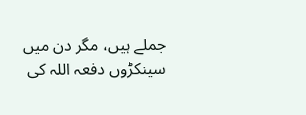جملے ہیں، مگر دن میں سینکڑوں دفعہ اللہ کی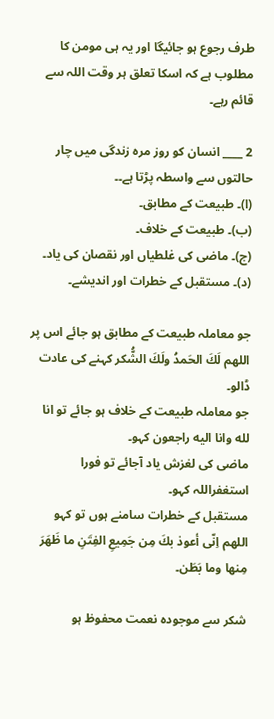طرف رجوع ہو جائیگا اور یہ ہی مومن کا مطلوب ہے کہ اسکا تعلق ہر وقت اللہ سے قائم رہے۔

2 ____ انسان کو روز مرہ زندگی میں چار حالتوں سے واسطہ پڑتا ہے۔۔
(ا)۔ طبیعت کے مطابق۔
(ب)۔ طبیعت کے خلاف۔
(ج)۔ ماضی کی غلطیاں اور نقصان کی یاد۔
(د)۔ مستقبل کے خطرات اور اندیشے۔

جو معاملہ طبیعت کے مطابق ہو جائے اس پر اللهم لَكَ الحَمدُ ولَكَ الشُّكر کہنے کی عادت ڈالو۔
جو معاملہ طبیعت کے خلاف ہو جائے تو انا لله وانا اليه راجعون کہو۔
ماضی کی لغزش یاد آجائے تو فورا استغفراللہ کہو۔
مستقبل کے خطرات سامنے ہوں تو کہو
اللهم اِنّى أعوذ بكَ مِن جَمِيعِ الفِتَنِ ما ظَهَرَ مِنها وما بَطَن۔

شکر سے موجودہ نعمت محفوظ ہو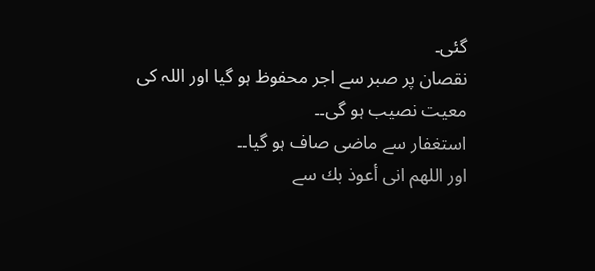گئی۔
نقصان پر صبر سے اجر محفوظ ہو گیا اور اللہ کی معیت نصیب ہو گی۔۔
استغفار سے ماضی صاف ہو گیا۔۔
اور اللهم انى أعوذ بك سے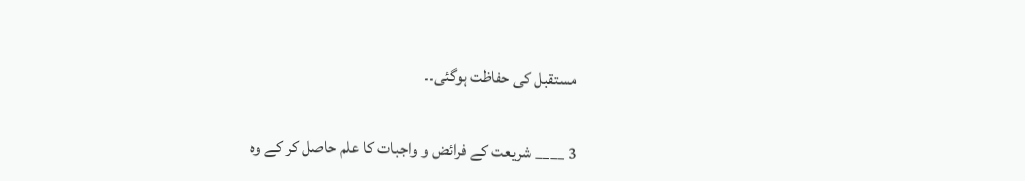مستقبل کی حفاظت ہوگئی۔۔

3 ____ شریعت کے فرائض و واجبات کا علم حاصل کر کے وہ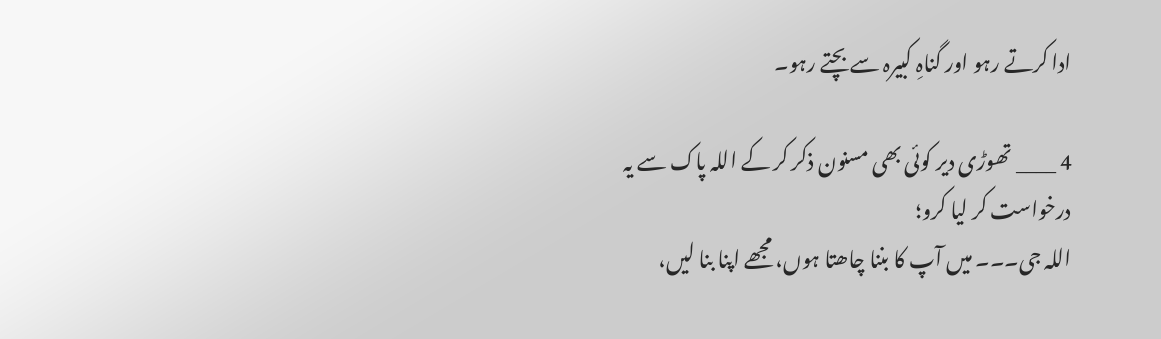ادا کرتے رہو اور گناہِ کبیرہ سے بچتے رہو۔

4 ____ تھوڑی دیر کوئی بھی مسنون ذکر کر کے اللہ پاک سے یہ درخواست کر لیا کرو؛
اللہ جی۔۔۔ میں آپ کا بننا چاھتا ہوں، مجھے اپنا بنا لیں،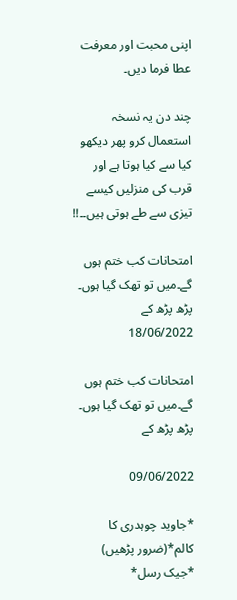اپنی محبت اور معرفت عطا فرما دیں۔

چند دن یہ نسخہ استعمال کرو پھر دیکھو کیا سے کیا ہوتا ہے اور قرب کی منزلیں کیسے تیزی سے طے ہوتی ہیں۔۔!!

امتحانات کب ختم ہوں گے۔میں تو تھک گیا ہوں۔ پڑھ پڑھ کے
18/06/2022

امتحانات کب ختم ہوں گے۔میں تو تھک گیا ہوں۔ پڑھ پڑھ کے

09/06/2022

*جاوید چوہدری کا کالم*(ضرور پڑھیں)
*جیک رسل*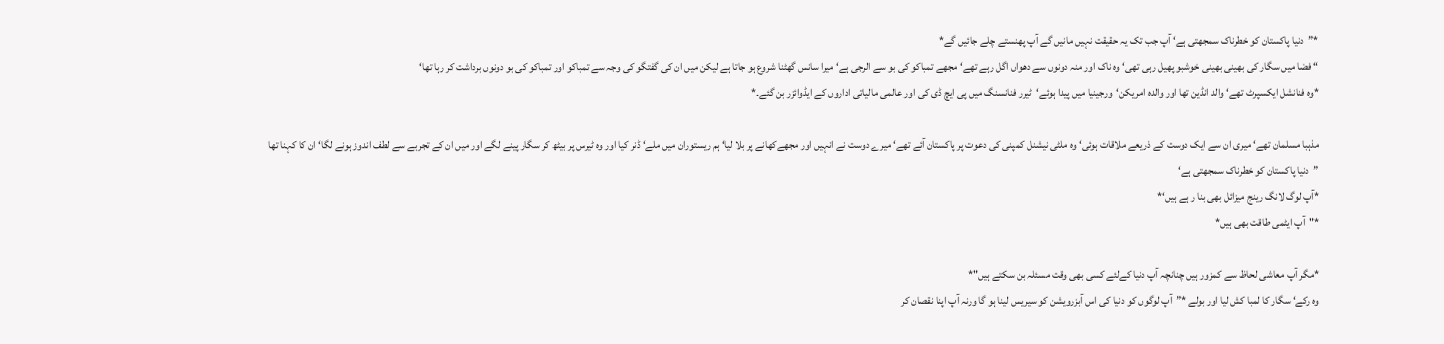*”دنیا پاکستان کو خطرناک سمجھتی ہے‘ آپ جب تک یہ حقیقت نہیں مانیں گے آپ پھنستے چلے جائیں گے*
“ فضا میں سگار کی بھینی بھینی خوشبو پھیل رہی تھی‘ وہ ناک اور منہ دونوں سے دھواں اگل رہے تھے‘ مجھے تمباکو کی بو سے الرجی ہے‘ میرا سانس گھٹنا شروع ہو جاتا ہے لیکن میں ان کی گفتگو کی وجہ سے تمباکو اور تمباکو کی بو دونوں برداشت کر رہا تھا‘
*وہ فنانشل ایکسپرٹ تھے‘ والد انڈین تھا اور والدہ امریکن‘ورجینیا میں پیدا ہوئے‘ٹیرر فنانسنگ میں پی ایچ ڈی کی اور عالمی مالیاتی اداروں کے ایڈوائزر بن گئے۔*

مذہبا مسلمان تھے‘ میری ان سے ایک دوست کے ذریعے ملاقات ہوئی‘ وہ ملٹی نیشنل کمپنی کی دعوت پر پاکستان آئے تھے‘ میرے دوست نے انہیں اور مجھےکھانے پر بلا لیا‘ ہم ریستوران میں ملے‘ ڈنر کیا اور وہ ٹیرس پر بیٹھ کر سگار پینے لگے اور میں ان کے تجربے سے لطف اندوز ہونے لگا‘ ان کا کہنا تھا
”دنیا پاکستان کو خطرناک سمجھتی ہے‘
*آپ لوگ لانگ رینج میزائل بھی بنا ر ہے ہیں‘*
*"آپ ایٹمی طاقت بھی ہیں*

*مگر آپ معاشی لحاظ سے کمزور ہیں چنانچہ آپ دنیا کےلئے کسی بھی وقت مسئلہ بن سکتے ہیں"*
وہ رکے‘ سگار کا لمبا کش لیا اور بولے *”آپ لوگوں کو دنیا کی اس آبزرویشن کو سیریس لینا ہو گا ورنہ آپ اپنا نقصان کر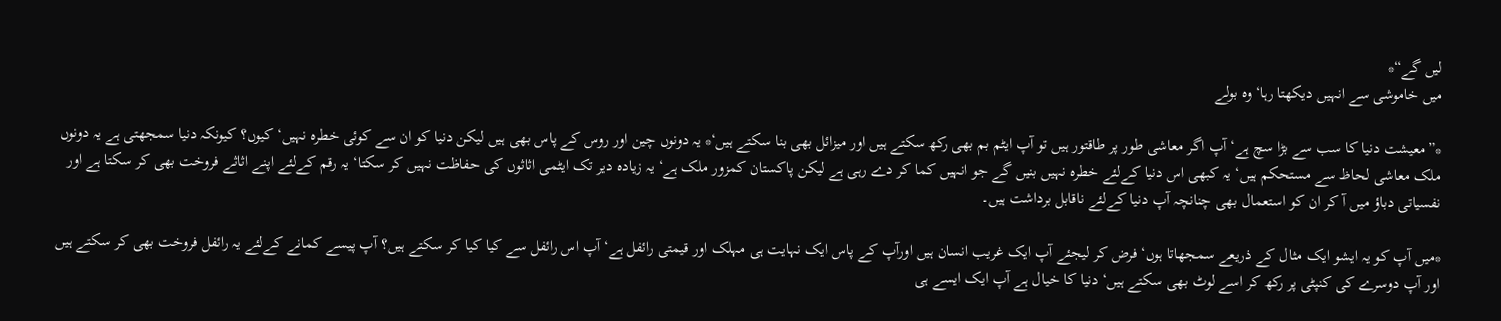لیں گے“*
میں خاموشی سے انہیں دیکھتا رہا‘ وہ بولے

*”معیشت دنیا کا سب سے بڑا سچ ہے‘ آپ اگر معاشی طور پر طاقتور ہیں تو آپ ایٹم بم بھی رکھ سکتے ہیں اور میزائل بھی بنا سکتے ہیں‘* یہ دونوں چین اور روس کے پاس بھی ہیں لیکن دنیا کو ان سے کوئی خطرہ نہیں‘ کیوں؟ کیونکہ دنیا سمجھتی ہے یہ دونوں ملک معاشی لحاظ سے مستحکم ہیں‘ یہ کبھی اس دنیا کےلئے خطرہ نہیں بنیں گے جو انہیں کما کر دے رہی ہے لیکن پاکستان کمزور ملک ہے‘ یہ زیادہ دیر تک ایٹمی اثاثوں کی حفاظت نہیں کر سکتا‘ یہ رقم کےلئے اپنے اثاثے فروخت بھی کر سکتا ہے اور نفسیاتی دباؤ میں آ کر ان کو استعمال بھی چنانچہ آپ دنیا کےلئے ناقابل برداشت ہیں۔

*میں آپ کو یہ ایشو ایک مثال کے ذریعے سمجھاتا ہوں‘ فرض کر لیجئے آپ ایک غریب انسان ہیں اورآپ کے پاس ایک نہایت ہی مہلک اور قیمتی رائفل ہے‘ آپ اس رائفل سے کیا کیا کر سکتے ہیں؟ آپ پیسے کمانے کےلئے یہ رائفل فروخت بھی کر سکتے ہیں اور آپ دوسرے کی کنپٹی پر رکھ کر اسے لوٹ بھی سکتے ہیں‘ دنیا کا خیال ہے آپ ایک ایسے ہی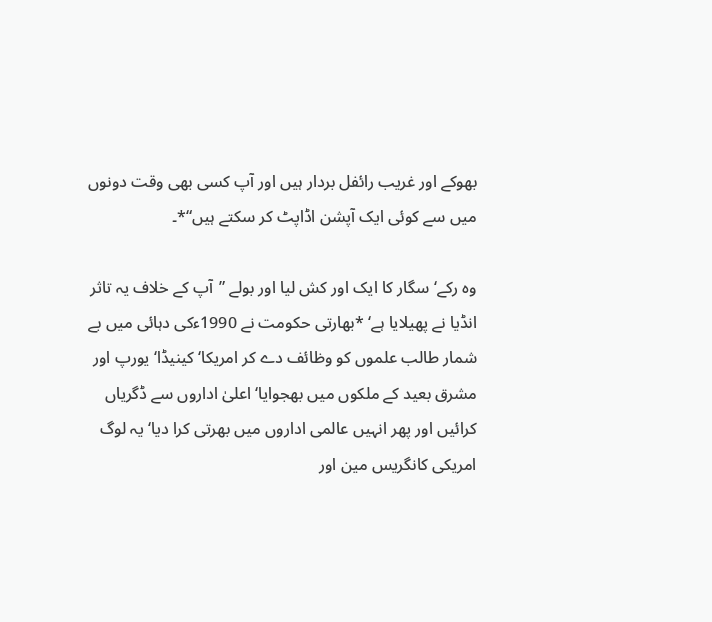بھوکے اور غریب رائفل بردار ہیں اور آپ کسی بھی وقت دونوں میں سے کوئی ایک آپشن اڈاپٹ کر سکتے ہیں“*۔

وہ رکے‘ سگار کا ایک اور کش لیا اور بولے ”آپ کے خلاف یہ تاثر انڈیا نے پھیلایا ہے‘ *بھارتی حکومت نے 1990ءکی دہائی میں بے شمار طالب علموں کو وظائف دے کر امریکا‘ کینیڈا‘ یورپ اور مشرق بعید کے ملکوں میں بھجوایا‘ اعلیٰ اداروں سے ڈگریاں کرائیں اور پھر انہیں عالمی اداروں میں بھرتی کرا دیا‘ یہ لوگ امریکی کانگریس مین اور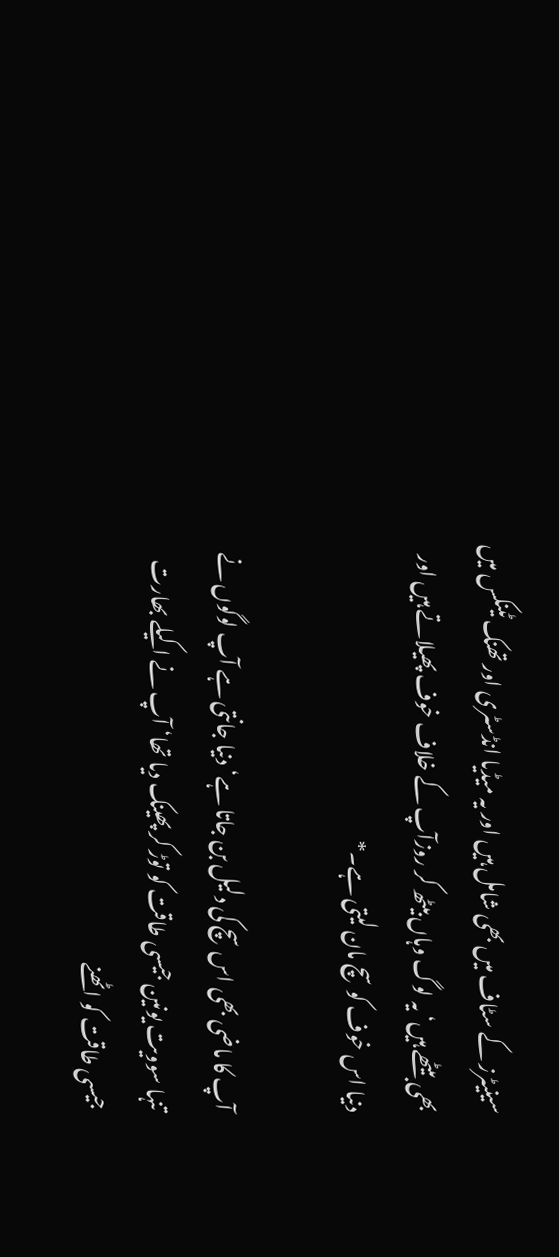سینیٹرز کے سٹاف میں بھی شامل ہیں اور یہ میڈیا انڈسٹری اور تھنک ٹینکس میں بھی بیٹھے ہیں‘ یہ لوگ وہاں بیٹھ کر روزآپ کے خلاف خوف پھیلاتے ہیں اور دنیا اس خوف کو سچ مان لیتی ہے۔*

آپ کا ماضی بھی اس سچ کی دلیل بن جاتا ہے‘ دنیا جانتی ہے آپ لوگوں نے تنہا سوویت یونین جیسی طاقت کو توڑ کر پھینک دیا تھا‘ آپ نے اکیلے بھارت جیسی طاقت کو اٹھنے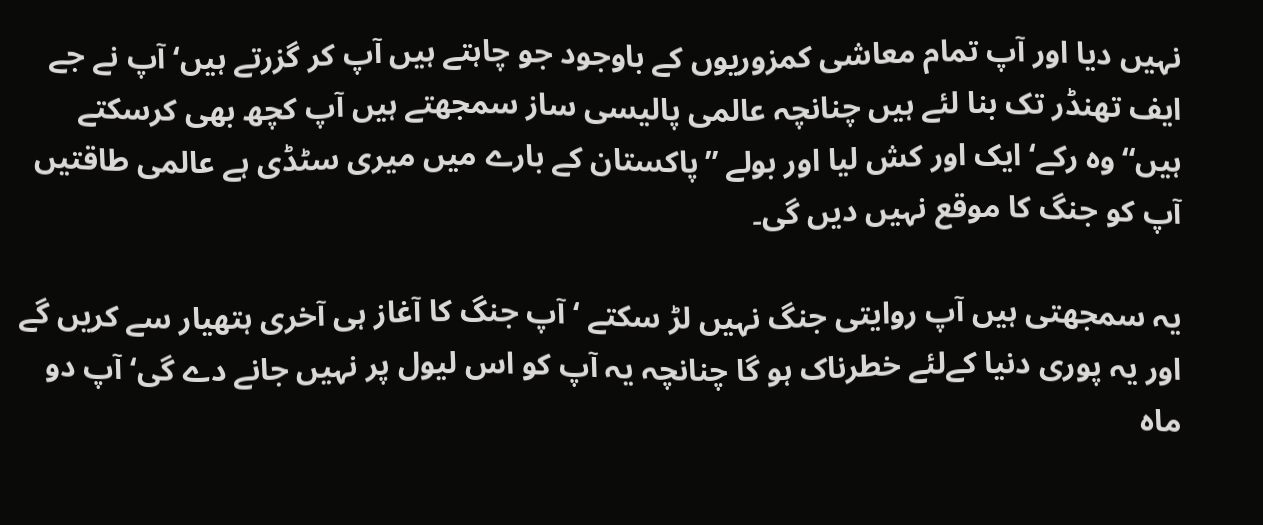نہیں دیا اور آپ تمام معاشی کمزوریوں کے باوجود جو چاہتے ہیں آپ کر گزرتے ہیں‘ آپ نے جے ایف تھنڈر تک بنا لئے ہیں چنانچہ عالمی پالیسی ساز سمجھتے ہیں آپ کچھ بھی کرسکتے ہیں“ وہ رکے‘ ایک اور کش لیا اور بولے ”پاکستان کے بارے میں میری سٹڈی ہے عالمی طاقتیں آپ کو جنگ کا موقع نہیں دیں گی۔

یہ سمجھتی ہیں آپ روایتی جنگ نہیں لڑ سکتے ‘ آپ جنگ کا آغاز ہی آخری ہتھیار سے کریں گے اور یہ پوری دنیا کےلئے خطرناک ہو گا چنانچہ یہ آپ کو اس لیول پر نہیں جانے دے گی‘ آپ دو ماہ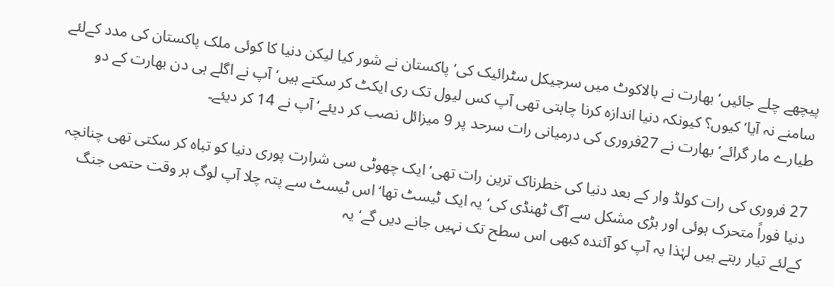پیچھے چلے جائیں‘ بھارت نے بالاکوٹ میں سرجیکل سٹرائیک کی‘ پاکستان نے شور کیا لیکن دنیا کا کوئی ملک پاکستان کی مدد کےلئے سامنے نہ آیا‘ کیوں؟ کیونکہ دنیا اندازہ کرنا چاہتی تھی آپ کس لیول تک ری ایکٹ کر سکتے ہیں‘ آپ نے اگلے ہی دن بھارت کے دو طیارے مار گرائے‘ بھارت نے 27فروری کی درمیانی رات سرحد پر 9 میزائل نصب کر دیئے‘ آپ نے 14 کر دیئے۔

27 فروری کی رات کولڈ وار کے بعد دنیا کی خطرناک ترین رات تھی‘ ایک چھوٹی سی شرارت پوری دنیا کو تباہ کر سکتی تھی چنانچہ دنیا فوراً متحرک ہوئی اور بڑی مشکل سے آگ ٹھنڈی کی‘ یہ ایک ٹیسٹ تھا‘ اس ٹیسٹ سے پتہ چلا آپ لوگ ہر وقت حتمی جنگ کےلئے تیار رہتے ہیں لہٰذا یہ آپ کو آئندہ کبھی اس سطح تک نہیں جانے دیں گے‘ یہ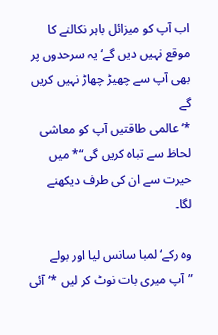اب آپ کو میزائل باہر نکالنے کا موقع نہیں دیں گے‘ یہ سرحدوں پر بھی آپ سے چھیڑ چھاڑ نہیں کریں گے
*‘ عالمی طاقتیں آپ کو معاشی لحاظ سے تباہ کریں گی“* میں حیرت سے ان کی طرف دیکھنے لگا۔

وہ رکے‘ لمبا سانس لیا اور بولے ”آپ میری بات نوٹ کر لیں *‘آئی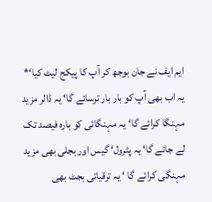ایم ایف نے جان بوجھ کر آپ کا پیکج لیٹ کیا‘* یہ اب بھی آپ کو بار بار ترسائے گا‘ یہ ڈالر مزید مہنگا کرائے گا‘ یہ مہنگائی کو بارہ فیصد تک لے جائے گا‘ یہ پٹرول‘ گیس اور بجلی بھی مزید مہنگی کرائے گا ‘ یہ ترقیاتی بجٹ بھی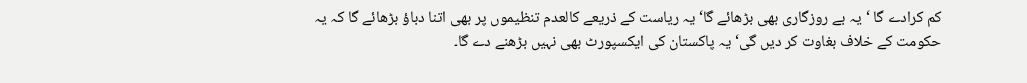کم کرادے گا ‘یہ بے روزگاری بھی بڑھائے گا‘ یہ ریاست کے ذریعے کالعدم تنظیموں پر بھی اتنا دباؤ بڑھائے گا کہ یہ حکومت کے خلاف بغاوت کر دیں گی‘ یہ پاکستان کی ایکسپورٹ بھی نہیں بڑھنے دے گا۔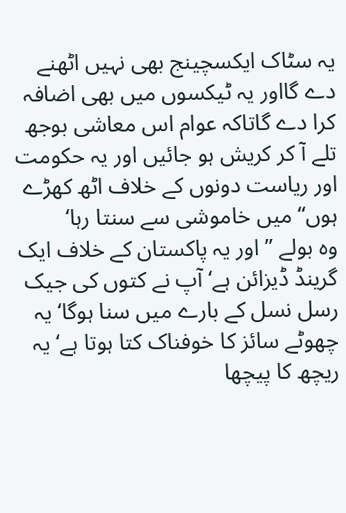یہ سٹاک ایکسچینج بھی نہیں اٹھنے دے گااور یہ ٹیکسوں میں بھی اضافہ کرا دے گاتاکہ عوام اس معاشی بوجھ تلے آ کر کریش ہو جائیں اور یہ حکومت اور ریاست دونوں کے خلاف اٹھ کھڑے ہوں“ میں خاموشی سے سنتا رہا‘
وہ بولے ” اور یہ پاکستان کے خلاف ایک گرینڈ ڈیزائن ہے‘ آپ نے کتوں کی جیک رسل نسل کے بارے میں سنا ہوگا‘ یہ چھوٹے سائز کا خوفناک کتا ہوتا ہے‘ یہ ریچھ کا پیچھا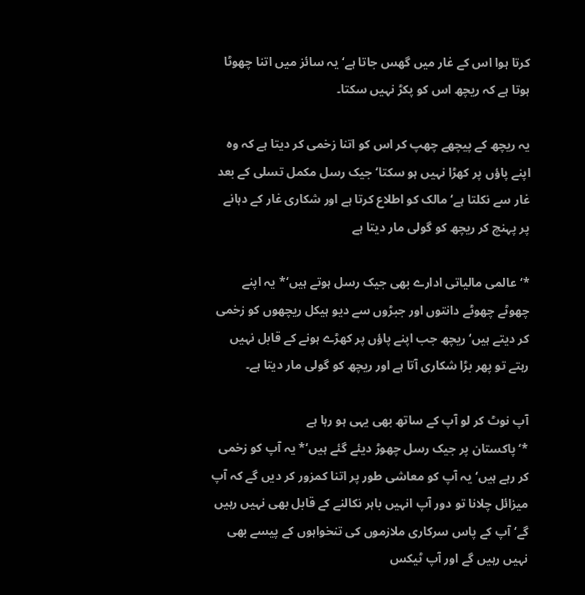کرتا ہوا اس کے غار میں گھس جاتا ہے‘ یہ سائز میں اتنا چھوٹا ہوتا ہے کہ ریچھ اس کو پکڑ نہیں سکتا۔

یہ ریچھ کے پیچھے چھپ کر اس کو اتنا زخمی کر دیتا ہے کہ وہ اپنے پاؤں پر کھڑا نہیں ہو سکتا‘ جیک رسل مکمل تسلی کے بعد غار سے نکلتا ہے‘ مالک کو اطلاع کرتا ہے اور شکاری غار کے دہانے پر پہنچ کر ریچھ کو گولی مار دیتا ہے

*‘ عالمی مالیاتی ادارے بھی جیک رسل ہوتے ہیں‘* یہ اپنے چھوٹے چھوٹے دانتوں اور جبڑوں سے دیو ہیکل ریچھوں کو زخمی کر دیتے ہیں‘ ریچھ جب اپنے پاؤں پر کھڑے ہونے کے قابل نہیں رہتے تو پھر بڑا شکاری آتا ہے اور ریچھ کو گولی مار دیتا ہے۔

آپ نوٹ کر لو آپ کے ساتھ بھی یہی ہو رہا ہے
*‘ پاکستان پر جیک رسل چھوڑ دیئے گئے ہیں‘* یہ آپ کو زخمی کر رہے ہیں‘ یہ آپ کو معاشی طور پر اتنا کمزور کر دیں گے کہ آپ میزائل چلانا تو دور آپ انہیں باہر نکالنے کے قابل بھی نہیں رہیں گے‘ آپ کے پاس سرکاری ملازموں کی تنخواہوں کے پیسے بھی نہیں رہیں گے اور آپ ٹیکس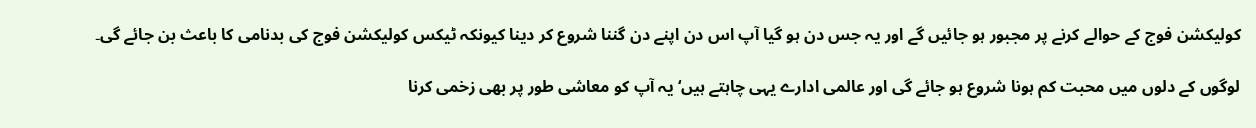کولیکشن فوج کے حوالے کرنے پر مجبور ہو جائیں گے اور یہ جس دن ہو گیا آپ اس دن اپنے دن گننا شروع کر دینا کیونکہ ٹیکس کولیکشن فوج کی بدنامی کا باعث بن جائے گی۔

لوگوں کے دلوں میں محبت کم ہونا شروع ہو جائے گی اور عالمی ادارے یہی چاہتے ہیں‘ یہ آپ کو معاشی طور پر بھی زخمی کرنا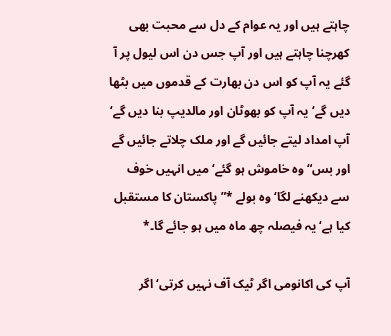چاہتے ہیں اور یہ عوام کے دل سے محبت بھی کھرچنا چاہتے ہیں اور آپ جس دن اس لیول پر آ گئے یہ آپ کو اس دن بھارت کے قدموں میں بٹھا دیں گے‘ یہ آپ کو بھوٹان اور مالدیپ بنا دیں گے‘ آپ امداد لیتے جائیں گے اور ملک چلاتے جائیں گے اور بس“ وہ خاموش ہو گئے‘ میں انہیں خوف سے دیکھنے لگا‘ وہ بولے *”پاکستان کا مستقبل کیا ہے‘ یہ فیصلہ چھ ماہ میں ہو جائے گا۔*

آپ کی اکانومی اگر ٹیک آف نہیں کرتی‘ اگر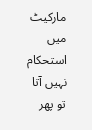مارکیٹ میں استحکام نہیں آتا تو پھر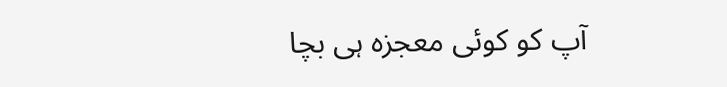آپ کو کوئی معجزہ ہی بچا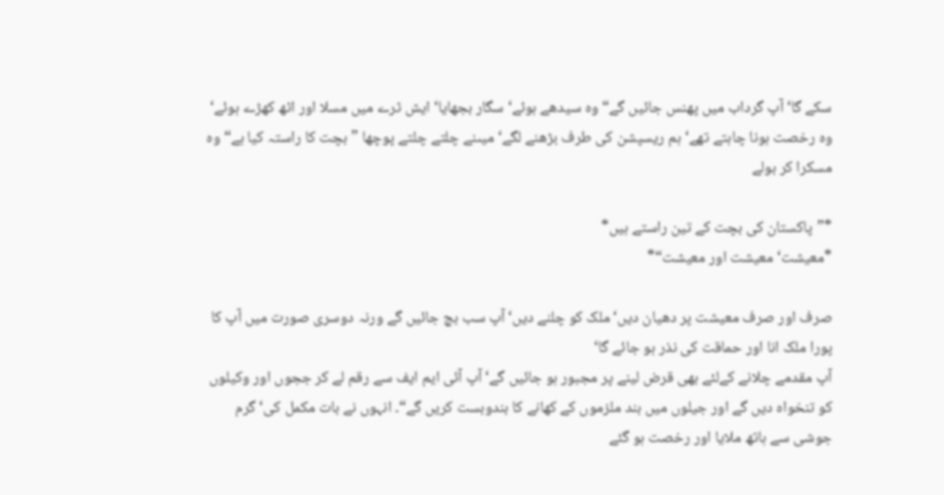سکے گا‘ آپ گرداب میں پھنس جائیں گے“ وہ سیدھے ہوئے‘ سگار بجھایا‘ ایش ٹرے میں مسلا اور اٹھ کھڑے ہوئے‘ وہ رخصت ہونا چاہتے تھے‘ ہم ریسپشن کی طرف بڑھنے لگے‘ میںنے چلتے چلتے پوچھا ”بچت کا راستہ کیا ہے“ وہ مسکرا کر بولے

*”پاکستان کی بچت کے تین راستے ہیں*
*معیشت‘ معیشت اور معیشت“*

صرف اور صرف معیشت پر دھیان دیں‘ ملک کو چلنے دیں‘ آپ سب بچ جائیں گے ورنہ دوسری صورت میں آپ کا پورا ملک انا اور حماقت کی نذر ہو جائے گا‘
آپ مقدمے چلانے کےلئے بھی قرض لینے پر مجبور ہو جائیں گے‘ آپ آئی ایم ایف سے رقم لے کر ججوں اور وکیلوں کو تنخواہ دیں گے اور جیلوں میں بند ملزموں کے کھانے کا بندوبست کریں گے“۔ انہوں نے بات مکمل کی‘ گرم جوشی سے ہاتھ ملایا اور رخصت ہو گئے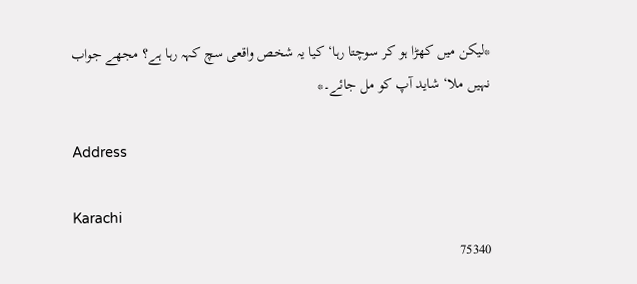*لیکن میں کھڑا ہو کر سوچتا رہا‘ کیا یہ شخص واقعی سچ کہہ رہا ہے؟ مجھے جواب نہیں ملا‘ شاید آپ کو مل جائے۔*

Address

Karachi
75340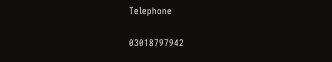Telephone

03018797942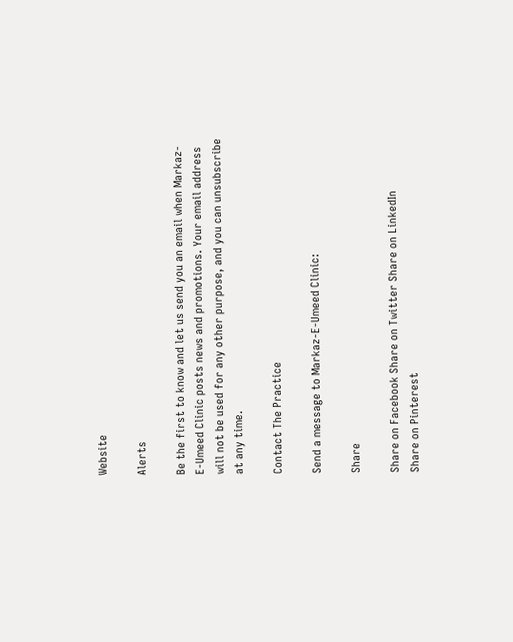Website

Alerts

Be the first to know and let us send you an email when Markaz-E-Umeed Clinic posts news and promotions. Your email address will not be used for any other purpose, and you can unsubscribe at any time.

Contact The Practice

Send a message to Markaz-E-Umeed Clinic:

Share

Share on Facebook Share on Twitter Share on LinkedIn
Share on Pinterest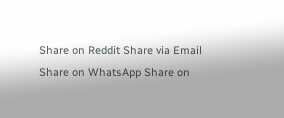Share on Reddit Share via Email
Share on WhatsApp Share on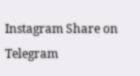Instagram Share on Telegram